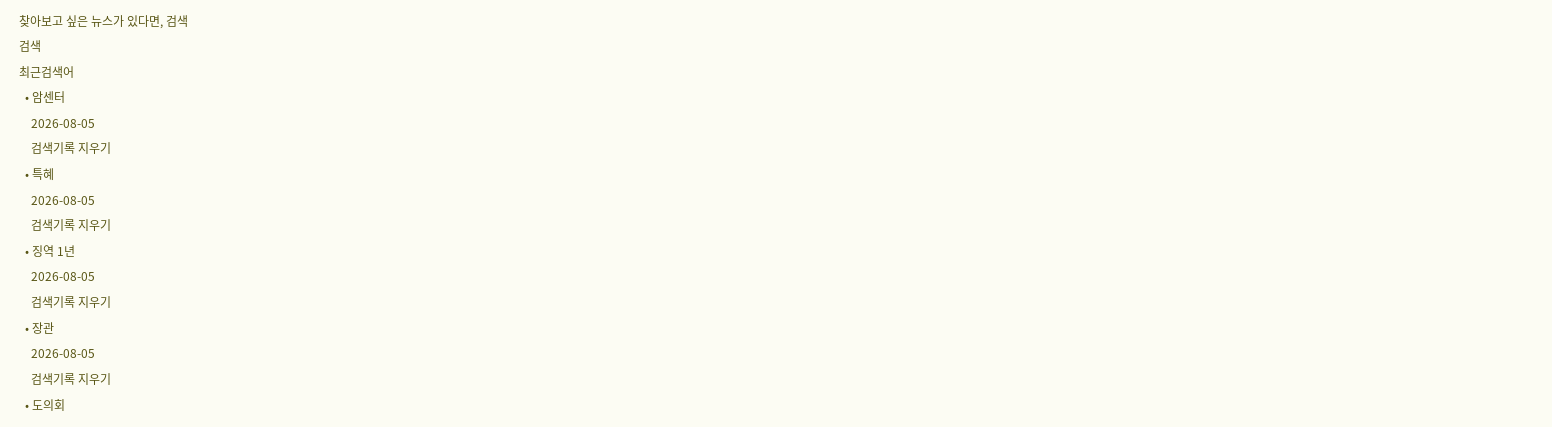찾아보고 싶은 뉴스가 있다면, 검색
검색
최근검색어
  • 암센터
    2026-08-05
    검색기록 지우기
  • 특혜
    2026-08-05
    검색기록 지우기
  • 징역 1년
    2026-08-05
    검색기록 지우기
  • 장관
    2026-08-05
    검색기록 지우기
  • 도의회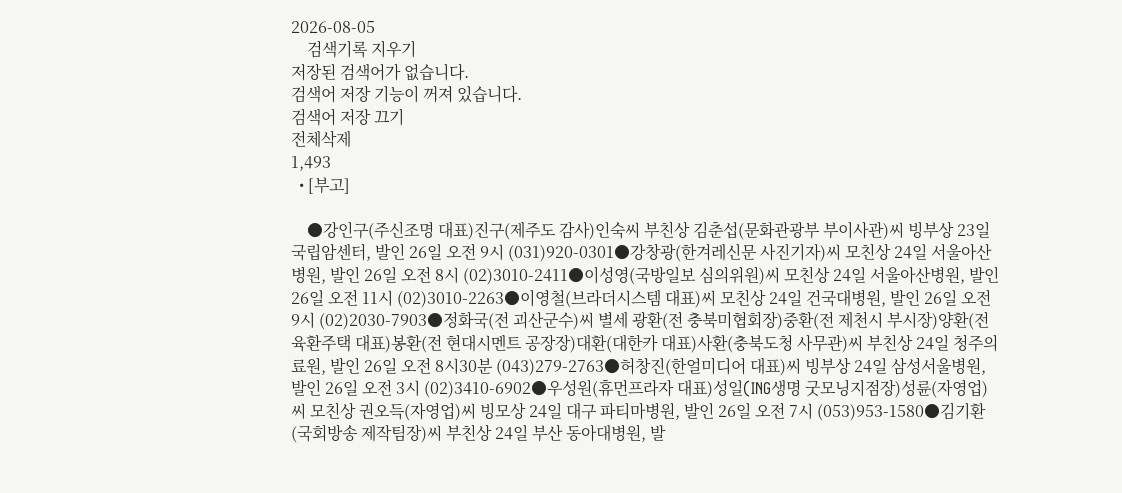2026-08-05
    검색기록 지우기
저장된 검색어가 없습니다.
검색어 저장 기능이 꺼져 있습니다.
검색어 저장 끄기
전체삭제
1,493
  • [부고]

    ●강인구(주신조명 대표)진구(제주도 감사)인숙씨 부친상 김춘섭(문화관광부 부이사관)씨 빙부상 23일 국립암센터, 발인 26일 오전 9시 (031)920-0301●강창광(한겨레신문 사진기자)씨 모친상 24일 서울아산병원, 발인 26일 오전 8시 (02)3010-2411●이성영(국방일보 심의위원)씨 모친상 24일 서울아산병원, 발인 26일 오전 11시 (02)3010-2263●이영철(브라더시스템 대표)씨 모친상 24일 건국대병원, 발인 26일 오전 9시 (02)2030-7903●정화국(전 괴산군수)씨 별세 광환(전 충북미협회장)중환(전 제천시 부시장)양환(전 육환주택 대표)봉환(전 현대시멘트 공장장)대환(대한카 대표)사환(충북도청 사무관)씨 부친상 24일 청주의료원, 발인 26일 오전 8시30분 (043)279-2763●허창진(한얼미디어 대표)씨 빙부상 24일 삼성서울병원, 발인 26일 오전 3시 (02)3410-6902●우성원(휴먼프라자 대표)성일(ING생명 굿모닝지점장)성륜(자영업)씨 모친상 권오득(자영업)씨 빙모상 24일 대구 파티마병원, 발인 26일 오전 7시 (053)953-1580●김기환(국회방송 제작팀장)씨 부친상 24일 부산 동아대병원, 발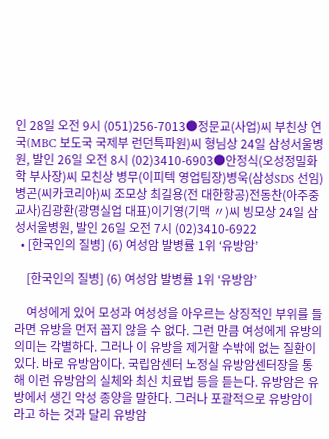인 28일 오전 9시 (051)256-7013●정문교(사업)씨 부친상 연국(MBC 보도국 국제부 런던특파원)씨 형님상 24일 삼성서울병원, 발인 26일 오전 8시 (02)3410-6903●안정식(오성정밀화학 부사장)씨 모친상 병무(이피텍 영업팀장)병욱(삼성SDS 선임)병곤(씨카코리아)씨 조모상 최길용(전 대한항공)전동찬(아주중 교사)김광환(광명실업 대표)이기영(기맥 〃)씨 빙모상 24일 삼성서울병원, 발인 26일 오전 7시 (02)3410-6922
  • [한국인의 질병] (6) 여성암 발병률 1위 ‘유방암’

    [한국인의 질병] (6) 여성암 발병률 1위 ‘유방암’

    여성에게 있어 모성과 여성성을 아우르는 상징적인 부위를 들라면 유방을 먼저 꼽지 않을 수 없다. 그런 만큼 여성에게 유방의 의미는 각별하다. 그러나 이 유방을 제거할 수밖에 없는 질환이 있다. 바로 유방암이다. 국립암센터 노정실 유방암센터장을 통해 이런 유방암의 실체와 최신 치료법 등을 듣는다. 유방암은 유방에서 생긴 악성 종양을 말한다. 그러나 포괄적으로 유방암이라고 하는 것과 달리 유방암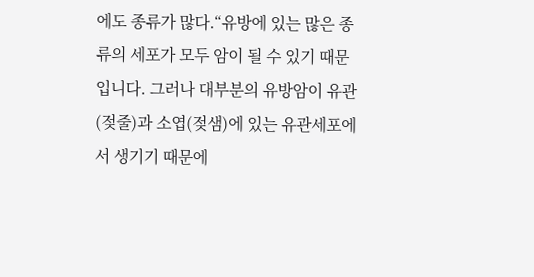에도 종류가 많다.“유방에 있는 많은 종류의 세포가 모두 암이 될 수 있기 때문입니다. 그러나 대부분의 유방암이 유관(젖줄)과 소엽(젖샘)에 있는 유관세포에서 생기기 때문에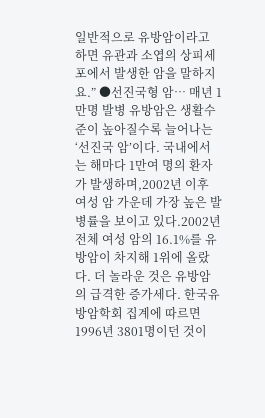일반적으로 유방암이라고 하면 유관과 소엽의 상피세포에서 발생한 암을 말하지요.” ●선진국형 암… 매년 1만명 발병 유방암은 생활수준이 높아질수록 늘어나는 ‘선진국 암’이다. 국내에서는 해마다 1만여 명의 환자가 발생하며,2002년 이후 여성 암 가운데 가장 높은 발병률을 보이고 있다.2002년 전체 여성 암의 16.1%를 유방암이 차지해 1위에 올랐다. 더 놀라운 것은 유방암의 급격한 증가세다. 한국유방암학회 집계에 따르면 1996년 3801명이던 것이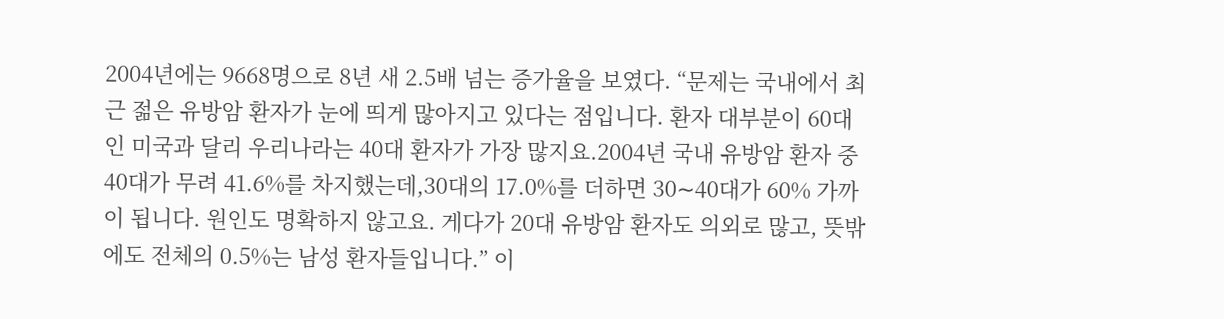2004년에는 9668명으로 8년 새 2.5배 넘는 증가율을 보였다. “문제는 국내에서 최근 젊은 유방암 환자가 눈에 띄게 많아지고 있다는 점입니다. 환자 대부분이 60대인 미국과 달리 우리나라는 40대 환자가 가장 많지요.2004년 국내 유방암 환자 중 40대가 무려 41.6%를 차지했는데,30대의 17.0%를 더하면 30∼40대가 60% 가까이 됩니다. 원인도 명확하지 않고요. 게다가 20대 유방암 환자도 의외로 많고, 뜻밖에도 전체의 0.5%는 남성 환자들입니다.” 이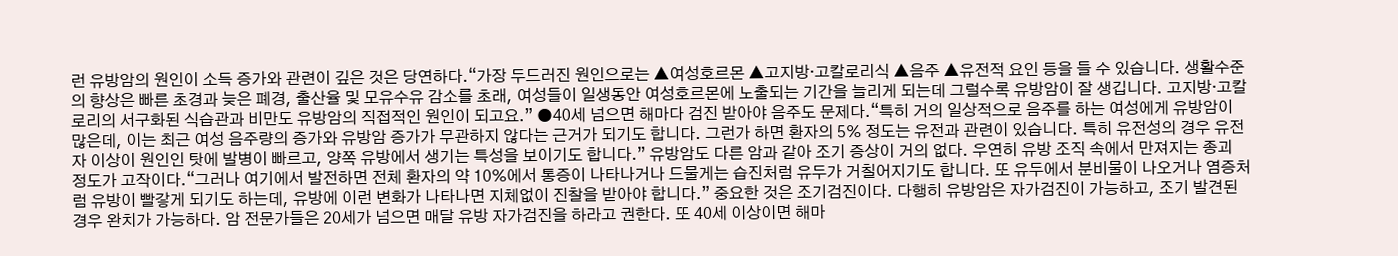런 유방암의 원인이 소득 증가와 관련이 깊은 것은 당연하다.“가장 두드러진 원인으로는 ▲여성호르몬 ▲고지방·고칼로리식 ▲음주 ▲유전적 요인 등을 들 수 있습니다. 생활수준의 향상은 빠른 초경과 늦은 폐경, 출산율 및 모유수유 감소를 초래, 여성들이 일생동안 여성호르몬에 노출되는 기간을 늘리게 되는데 그럴수록 유방암이 잘 생깁니다. 고지방·고칼로리의 서구화된 식습관과 비만도 유방암의 직접적인 원인이 되고요.” ●40세 넘으면 해마다 검진 받아야 음주도 문제다.“특히 거의 일상적으로 음주를 하는 여성에게 유방암이 많은데, 이는 최근 여성 음주량의 증가와 유방암 증가가 무관하지 않다는 근거가 되기도 합니다. 그런가 하면 환자의 5% 정도는 유전과 관련이 있습니다. 특히 유전성의 경우 유전자 이상이 원인인 탓에 발병이 빠르고, 양쪽 유방에서 생기는 특성을 보이기도 합니다.” 유방암도 다른 암과 같아 조기 증상이 거의 없다. 우연히 유방 조직 속에서 만져지는 종괴 정도가 고작이다.“그러나 여기에서 발전하면 전체 환자의 약 10%에서 통증이 나타나거나 드물게는 습진처럼 유두가 거칠어지기도 합니다. 또 유두에서 분비물이 나오거나 염증처럼 유방이 빨갛게 되기도 하는데, 유방에 이런 변화가 나타나면 지체없이 진찰을 받아야 합니다.” 중요한 것은 조기검진이다. 다행히 유방암은 자가검진이 가능하고, 조기 발견된 경우 완치가 가능하다. 암 전문가들은 20세가 넘으면 매달 유방 자가검진을 하라고 권한다. 또 40세 이상이면 해마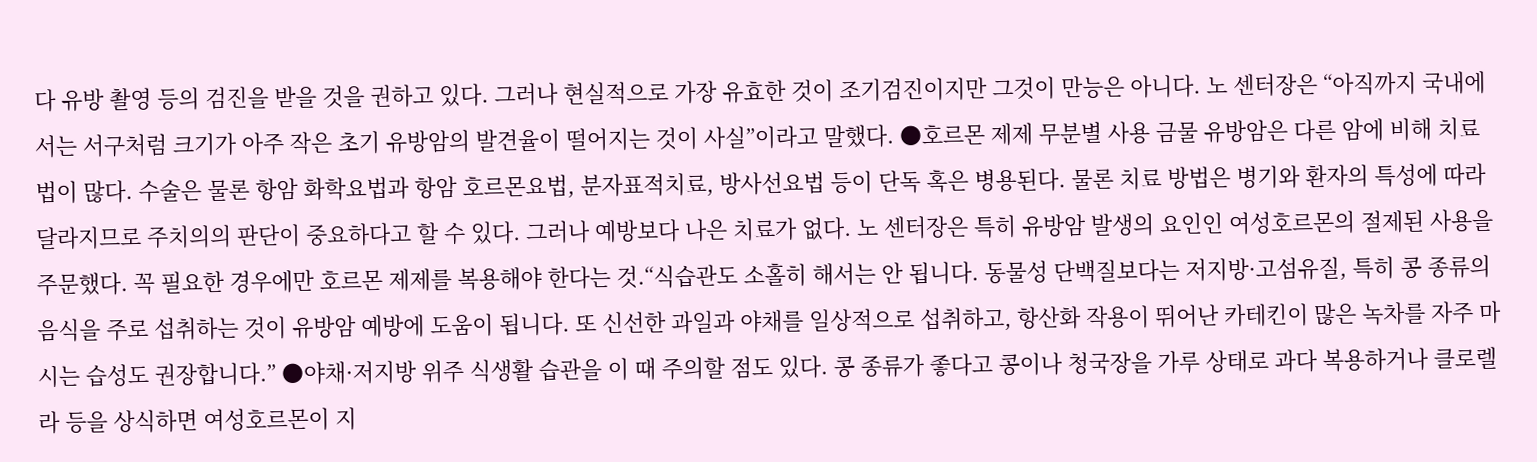다 유방 촬영 등의 검진을 받을 것을 권하고 있다. 그러나 현실적으로 가장 유효한 것이 조기검진이지만 그것이 만능은 아니다. 노 센터장은 “아직까지 국내에서는 서구처럼 크기가 아주 작은 초기 유방암의 발견율이 떨어지는 것이 사실”이라고 말했다. ●호르몬 제제 무분별 사용 금물 유방암은 다른 암에 비해 치료법이 많다. 수술은 물론 항암 화학요법과 항암 호르몬요법, 분자표적치료, 방사선요법 등이 단독 혹은 병용된다. 물론 치료 방법은 병기와 환자의 특성에 따라 달라지므로 주치의의 판단이 중요하다고 할 수 있다. 그러나 예방보다 나은 치료가 없다. 노 센터장은 특히 유방암 발생의 요인인 여성호르몬의 절제된 사용을 주문했다. 꼭 필요한 경우에만 호르몬 제제를 복용해야 한다는 것.“식습관도 소홀히 해서는 안 됩니다. 동물성 단백질보다는 저지방·고섬유질, 특히 콩 종류의 음식을 주로 섭취하는 것이 유방암 예방에 도움이 됩니다. 또 신선한 과일과 야채를 일상적으로 섭취하고, 항산화 작용이 뛰어난 카테킨이 많은 녹차를 자주 마시는 습성도 권장합니다.” ●야채·저지방 위주 식생활 습관을 이 때 주의할 점도 있다. 콩 종류가 좋다고 콩이나 청국장을 가루 상태로 과다 복용하거나 클로렐라 등을 상식하면 여성호르몬이 지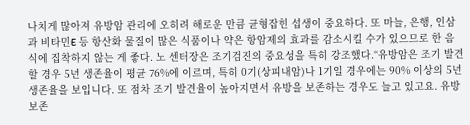나치게 많아져 유방암 관리에 오히려 해로운 만큼 균형잡힌 섭생이 중요하다. 또 마늘, 은행, 인삼과 비타민E 등 항산화 물질이 많은 식품이나 약은 항암제의 효과를 감소시킬 수가 있으므로 한 음식에 집착하지 않는 게 좋다. 노 센터장은 조기검진의 중요성을 특히 강조했다.“유방암은 조기 발견할 경우 5년 생존율이 평균 76%에 이르며, 특히 0기(상피내암)나 1기일 경우에는 90% 이상의 5년 생존율을 보입니다. 또 점차 조기 발견율이 높아지면서 유방을 보존하는 경우도 늘고 있고요. 유방 보존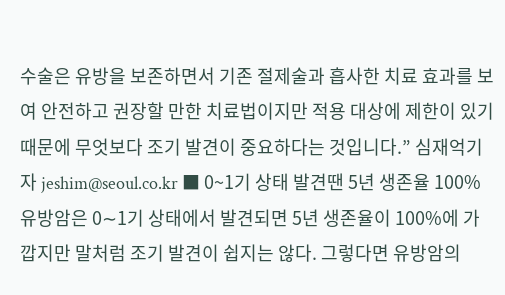수술은 유방을 보존하면서 기존 절제술과 흡사한 치료 효과를 보여 안전하고 권장할 만한 치료법이지만 적용 대상에 제한이 있기 때문에 무엇보다 조기 발견이 중요하다는 것입니다.” 심재억기자 jeshim@seoul.co.kr ■ 0~1기 상태 발견땐 5년 생존율 100% 유방암은 0∼1기 상태에서 발견되면 5년 생존율이 100%에 가깝지만 말처럼 조기 발견이 쉽지는 않다. 그렇다면 유방암의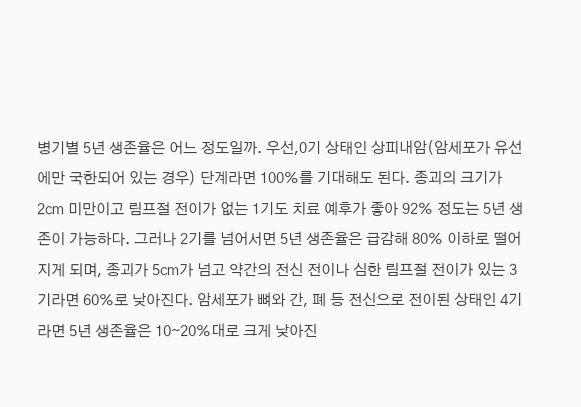병기별 5년 생존율은 어느 정도일까. 우선,0기 상태인 상피내암(암세포가 유선에만 국한되어 있는 경우) 단계라면 100%를 기대해도 된다. 종괴의 크기가 2㎝ 미만이고 림프절 전이가 없는 1기도 치료 예후가 좋아 92% 정도는 5년 생존이 가능하다. 그러나 2기를 넘어서면 5년 생존율은 급감해 80% 이하로 떨어지게 되며, 종괴가 5㎝가 넘고 약간의 전신 전이나 심한 림프절 전이가 있는 3기라면 60%로 낮아진다. 암세포가 뼈와 간, 폐 등 전신으로 전이된 상태인 4기라면 5년 생존율은 10∼20%대로 크게 낮아진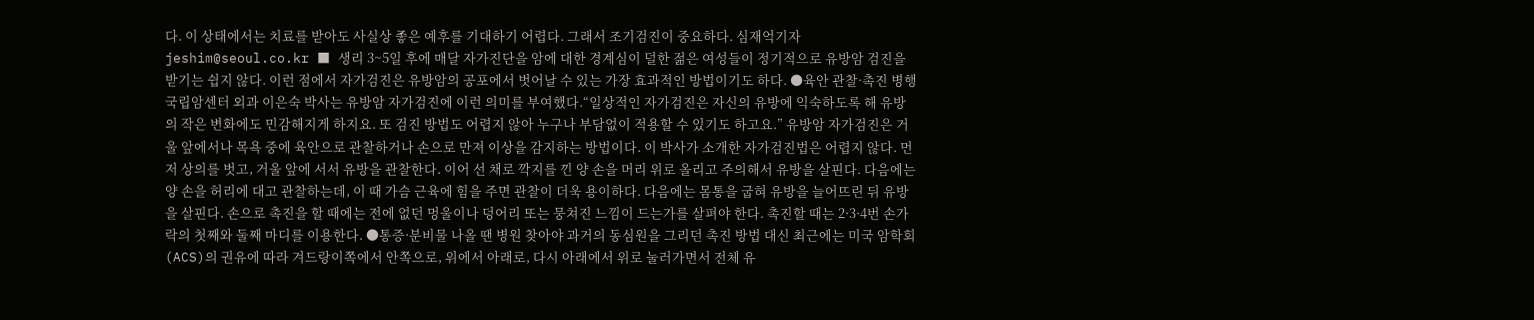다. 이 상태에서는 치료를 받아도 사실상 좋은 예후를 기대하기 어렵다. 그래서 조기검진이 중요하다. 심재억기자 jeshim@seoul.co.kr ■ 생리 3~5일 후에 매달 자가진단을 암에 대한 경계심이 덜한 젊은 여성들이 정기적으로 유방암 검진을 받기는 쉽지 않다. 이런 점에서 자가검진은 유방암의 공포에서 벗어날 수 있는 가장 효과적인 방법이기도 하다. ●육안 관찰·촉진 병행 국립암센터 외과 이은숙 박사는 유방암 자가검진에 이런 의미를 부여했다.“일상적인 자가검진은 자신의 유방에 익숙하도록 해 유방의 작은 변화에도 민감해지게 하지요. 또 검진 방법도 어렵지 않아 누구나 부담없이 적용할 수 있기도 하고요.” 유방암 자가검진은 거울 앞에서나 목욕 중에 육안으로 관찰하거나 손으로 만져 이상을 감지하는 방법이다. 이 박사가 소개한 자가검진법은 어렵지 않다. 먼저 상의를 벗고, 거울 앞에 서서 유방을 관찰한다. 이어 선 채로 깍지를 낀 양 손을 머리 위로 올리고 주의해서 유방을 살핀다. 다음에는 양 손을 허리에 대고 관찰하는데, 이 때 가슴 근육에 힘을 주면 관찰이 더욱 용이하다. 다음에는 몸통을 굽혀 유방을 늘어뜨린 뒤 유방을 살핀다. 손으로 촉진을 할 때에는 전에 없던 멍울이나 덩어리 또는 뭉쳐진 느낌이 드는가를 살펴야 한다. 촉진할 때는 2·3·4번 손가락의 첫째와 둘째 마디를 이용한다. ●통증·분비물 나올 땐 병원 찾아야 과거의 동심원을 그리던 촉진 방법 대신 최근에는 미국 암학회(ACS)의 권유에 따라 겨드랑이쪽에서 안쪽으로, 위에서 아래로, 다시 아래에서 위로 눌러가면서 전체 유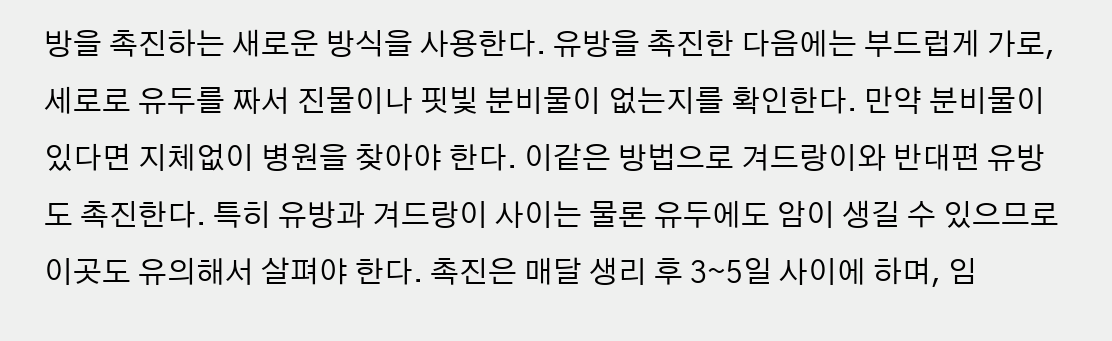방을 촉진하는 새로운 방식을 사용한다. 유방을 촉진한 다음에는 부드럽게 가로, 세로로 유두를 짜서 진물이나 핏빛 분비물이 없는지를 확인한다. 만약 분비물이 있다면 지체없이 병원을 찾아야 한다. 이같은 방법으로 겨드랑이와 반대편 유방도 촉진한다. 특히 유방과 겨드랑이 사이는 물론 유두에도 암이 생길 수 있으므로 이곳도 유의해서 살펴야 한다. 촉진은 매달 생리 후 3∼5일 사이에 하며, 임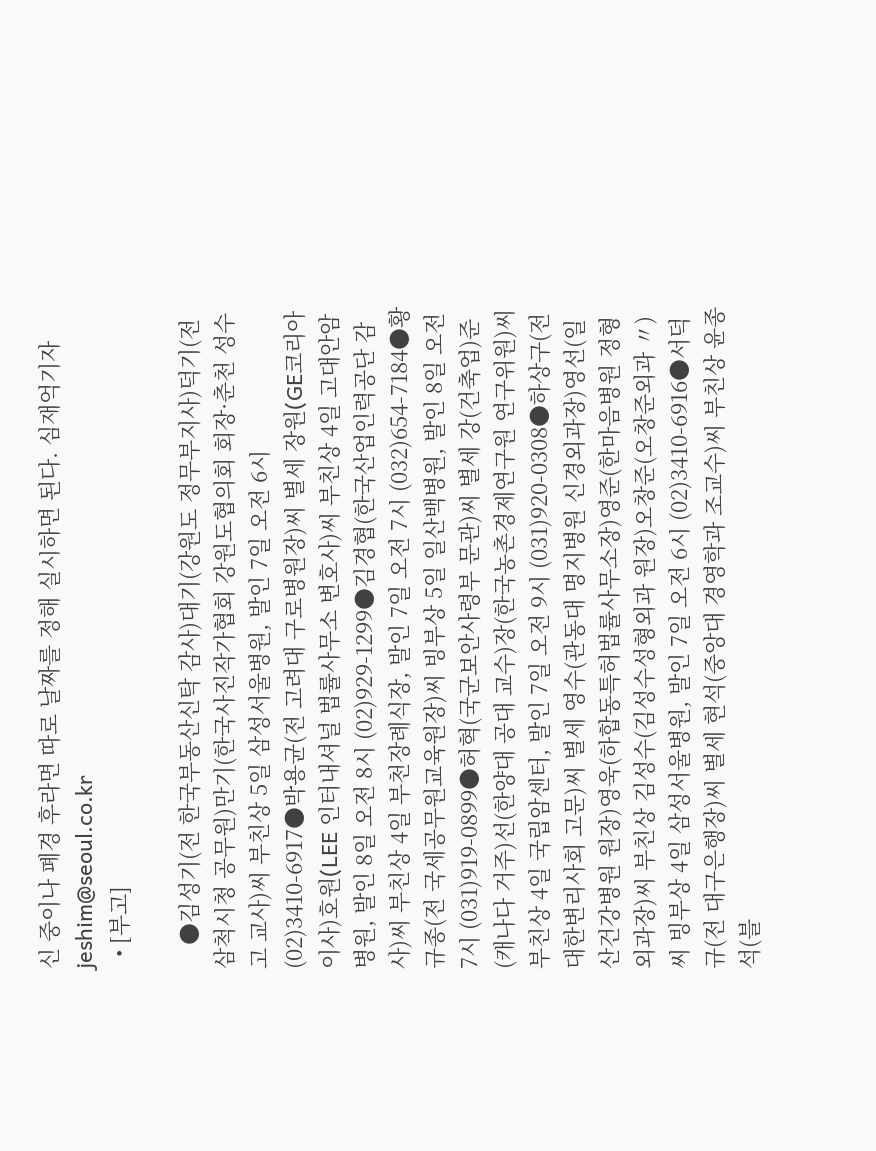신 중이나 폐경 후라면 따로 날짜를 정해 실시하면 된다. 심재억기자 jeshim@seoul.co.kr
  • [부고]

    ●김성기(전 한국부동산신탁 감사)대기(강원도 정무부지사)덕기(전 삼척시청 공무원)만기(한국사진작가협회 강원도협의회 회장·춘천 성수고 교사)씨 부친상 5일 삼성서울병원, 발인 7일 오전 6시 (02)3410-6917●박용균(전 고려대 구로병원장)씨 별세 장원(GE코리아 이사)호원(LEE 인터내셔널 법률사무소 변호사)씨 부친상 4일 고대안암병원, 발인 8일 오전 8시 (02)929-1299●김경협(한국산업인력공단 감사)씨 부친상 4일 부천장례식장, 발인 7일 오전 7시 (032)654-7184●황규종(전 국세공무원교육원장)씨 빙부상 5일 일산백병원, 발인 8일 오전 7시 (031)919-0899●허혁(국군보안사령부 문관)씨 별세 강(건축업)준(캐나다 거주)선(한양대 공대 교수)장(한국농촌경제연구원 연구위원)씨 부친상 4일 국립암센터, 발인 7일 오전 9시 (031)920-0308●하상구(전 대한변리사회 고문)씨 별세 영수(관동대 명지병원 신경외과장)영선(일산건강병원 원장)영욱(하합동특허법률사무소장)영준(한마음병원 정형외과장)씨 부친상 김성수(김성수성형외과 원장)오창준(오창준외과 〃)씨 빙부상 4일 삼성서울병원, 발인 7일 오전 6시 (02)3410-6916●서덕규(전 대구은행장)씨 별세 현석(중앙대 경영학과 조교수)씨 부친상 윤종석(블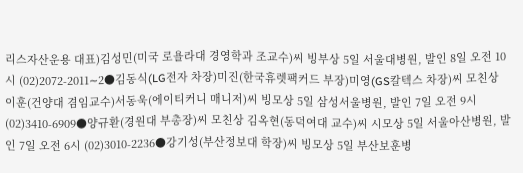리스자산운용 대표)김성민(미국 로욜라대 경영학과 조교수)씨 빙부상 5일 서울대병원, 발인 8일 오전 10시 (02)2072-2011∼2●김동식(LG전자 차장)미진(한국휴렛팩커드 부장)미영(GS칼텍스 차장)씨 모친상 이훈(건양대 겸임교수)서동욱(에이티커니 매니저)씨 빙모상 5일 삼성서울병원, 발인 7일 오전 9시 (02)3410-6909●양규환(경원대 부총장)씨 모친상 김옥현(동덕여대 교수)씨 시모상 5일 서울아산병원, 발인 7일 오전 6시 (02)3010-2236●강기성(부산정보대 학장)씨 빙모상 5일 부산보훈병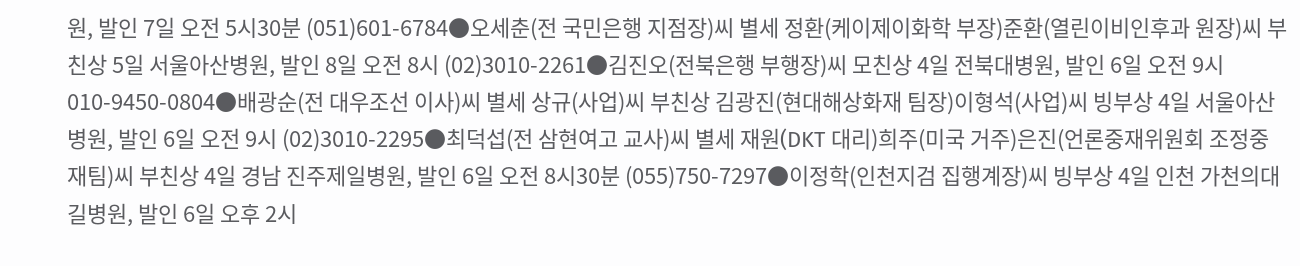원, 발인 7일 오전 5시30분 (051)601-6784●오세춘(전 국민은행 지점장)씨 별세 정환(케이제이화학 부장)준환(열린이비인후과 원장)씨 부친상 5일 서울아산병원, 발인 8일 오전 8시 (02)3010-2261●김진오(전북은행 부행장)씨 모친상 4일 전북대병원, 발인 6일 오전 9시 010-9450-0804●배광순(전 대우조선 이사)씨 별세 상규(사업)씨 부친상 김광진(현대해상화재 팀장)이형석(사업)씨 빙부상 4일 서울아산병원, 발인 6일 오전 9시 (02)3010-2295●최덕섭(전 삼현여고 교사)씨 별세 재원(DKT 대리)희주(미국 거주)은진(언론중재위원회 조정중재팀)씨 부친상 4일 경남 진주제일병원, 발인 6일 오전 8시30분 (055)750-7297●이정학(인천지검 집행계장)씨 빙부상 4일 인천 가천의대길병원, 발인 6일 오후 2시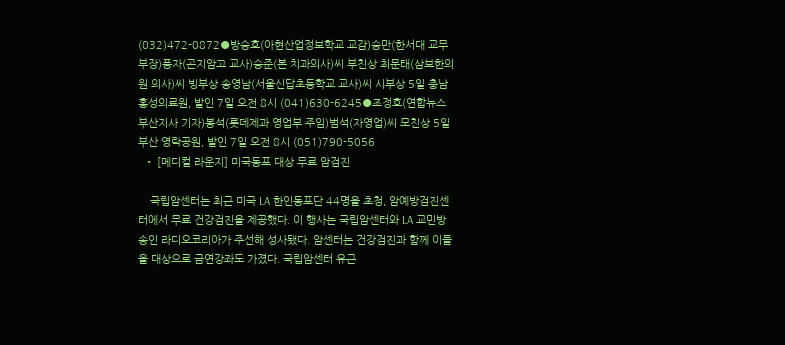(032)472-0872●방승호(아현산업정보학교 교감)승만(한서대 교무부장)풍자(곤지암고 교사)승준(본 치과의사)씨 부친상 최문태(삼보한의원 의사)씨 빙부상 송영남(서울신답초등학교 교사)씨 시부상 5일 충남 홍성의료원, 발인 7일 오전 8시 (041)630-6245●조정호(연합뉴스 부산지사 기자)봉석(롯데제과 영업부 주임)범석(자영업)씨 모친상 5일 부산 영락공원, 발인 7일 오전 8시 (051)790-5056
  • [메디컬 라운지] 미국동포 대상 무료 암검진

    국립암센터는 최근 미국 LA 한인동포단 44명을 초청, 암예방검진센터에서 무료 건강검진을 제공했다. 이 행사는 국립암센터와 LA 교민방송인 라디오코리아가 주선해 성사됐다. 암센터는 건강검진과 함께 이들을 대상으로 금연강좌도 가졌다. 국립암센터 유근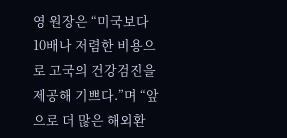영 원장은 “미국보다 10배나 저렴한 비용으로 고국의 건강검진을 제공해 기쁘다.”며 “앞으로 더 많은 해외환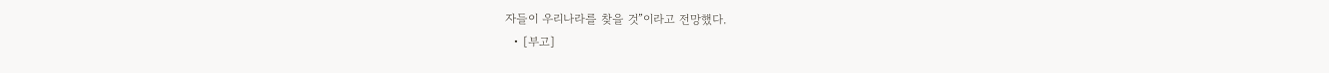자들이 우리나라를 찾을 것”이라고 전망했다.
  • [부고]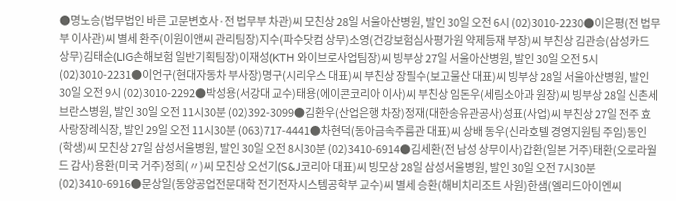●명노승(법무법인 바른 고문변호사·전 법무부 차관)씨 모친상 28일 서울아산병원, 발인 30일 오전 6시 (02)3010-2230●이은평(전 법무부 이사관)씨 별세 환주(이원이앤씨 관리팀장)지수(파수닷컴 상무)소영(건강보험심사평가원 약제등재 부장)씨 부친상 김관승(삼성카드 상무)김태순(LIG손해보험 일반기획팀장)이재성(KTH 와이브로사업팀장)씨 빙부상 27일 서울아산병원, 발인 30일 오전 5시 (02)3010-2231●이언구(현대자동차 부사장)명구(시리우스 대표)씨 부친상 장필수(보고물산 대표)씨 빙부상 28일 서울아산병원, 발인 30일 오전 9시 (02)3010-2292●박성용(서강대 교수)태용(에이콘코리아 이사)씨 부친상 임돈우(세림소아과 원장)씨 빙부상 28일 신촌세브란스병원, 발인 30일 오전 11시30분 (02)392-3099●김환우(산업은행 차장)정재(대한송유관공사)성표(사업)씨 부친상 27일 전주 효사랑장례식장, 발인 29일 오전 11시30분 (063)717-4441●차현덕(동아금속주름관 대표)씨 상배 동우(신라호텔 경영지원팀 주임)동인(학생)씨 모친상 27일 삼성서울병원, 발인 30일 오전 8시30분 (02)3410-6914●김세환(전 남성 상무이사)갑환(일본 거주)태환(오로라월드 감사)용환(미국 거주)정희(〃)씨 모친상 오선기(S&J코리아 대표)씨 빙모상 28일 삼성서울병원, 발인 30일 오전 7시30분 (02)3410-6916●문상일(동양공업전문대학 전기전자시스템공학부 교수)씨 별세 승환(해비치리조트 사원)한샘(엘리드아이엔씨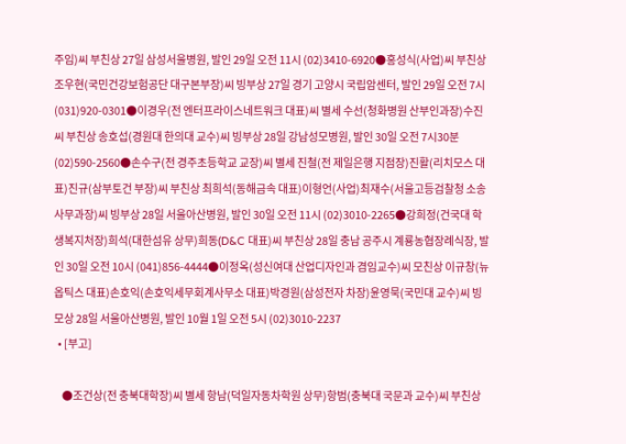주임)씨 부친상 27일 삼성서울병원, 발인 29일 오전 11시 (02)3410-6920●홍성식(사업)씨 부친상 조우현(국민건강보험공단 대구본부장)씨 빙부상 27일 경기 고양시 국립암센터, 발인 29일 오전 7시 (031)920-0301●이경우(전 엔터프라이스네트워크 대표)씨 별세 수선(청화병원 산부인과장)수진씨 부친상 송호섭(경원대 한의대 교수)씨 빙부상 28일 강남성모병원, 발인 30일 오전 7시30분 (02)590-2560●손수구(전 경주초등학교 교장)씨 별세 진철(전 제일은행 지점장)진활(리치모스 대표)진규(삼부토건 부장)씨 부친상 최희석(동해금속 대표)이형언(사업)최재수(서울고등검찰청 소송사무과장)씨 빙부상 28일 서울아산병원, 발인 30일 오전 11시 (02)3010-2265●강희정(건국대 학생복지처장)희석(대한섬유 상무)희동(D&C 대표)씨 부친상 28일 충남 공주시 계룡농협장례식장, 발인 30일 오전 10시 (041)856-4444●이정옥(성신여대 산업디자인과 겸임교수)씨 모친상 이규창(뉴옵틱스 대표)손호익(손호익세무회계사무소 대표)박경원(삼성전자 차장)윤영묵(국민대 교수)씨 빙모상 28일 서울아산병원, 발인 10월 1일 오전 5시 (02)3010-2237
  • [부고]

    ●조건상(전 충북대학장)씨 별세 항남(덕일자동차학원 상무)항범(충북대 국문과 교수)씨 부친상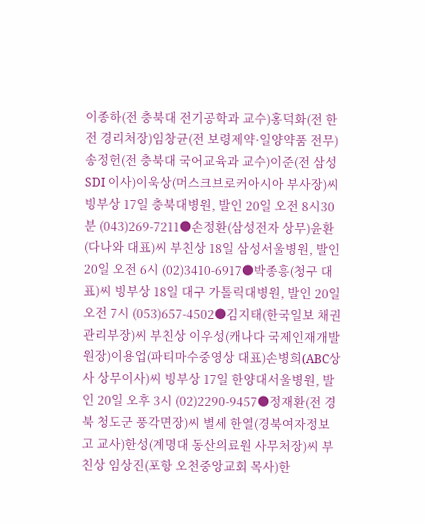이종하(전 충북대 전기공학과 교수)홍덕화(전 한전 경리처장)임창균(전 보령제약·일양약품 전무)송정헌(전 충북대 국어교육과 교수)이준(전 삼성SDI 이사)이욱상(머스크브로커아시아 부사장)씨 빙부상 17일 충북대병원, 발인 20일 오전 8시30분 (043)269-7211●손정환(삼성전자 상무)윤환(다나와 대표)씨 부친상 18일 삼성서울병원, 발인 20일 오전 6시 (02)3410-6917●박종흥(청구 대표)씨 빙부상 18일 대구 가톨릭대병원, 발인 20일 오전 7시 (053)657-4502●김지태(한국일보 채권관리부장)씨 부친상 이우성(캐나다 국제인재개발원장)이용업(파티마수중영상 대표)손병희(ABC상사 상무이사)씨 빙부상 17일 한양대서울병원, 발인 20일 오후 3시 (02)2290-9457●정재환(전 경북 청도군 풍각면장)씨 별세 한열(경북여자정보고 교사)한성(계명대 동산의료원 사무처장)씨 부친상 임상진(포항 오천중앙교회 목사)한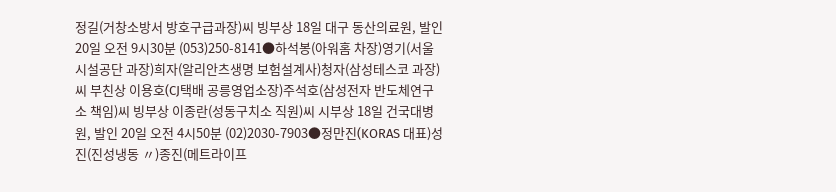정길(거창소방서 방호구급과장)씨 빙부상 18일 대구 동산의료원, 발인 20일 오전 9시30분 (053)250-8141●하석봉(아워홈 차장)영기(서울시설공단 과장)희자(알리안츠생명 보험설계사)청자(삼성테스코 과장)씨 부친상 이용호(CJ택배 공릉영업소장)주석호(삼성전자 반도체연구소 책임)씨 빙부상 이종란(성동구치소 직원)씨 시부상 18일 건국대병원, 발인 20일 오전 4시50분 (02)2030-7903●정만진(KORAS 대표)성진(진성냉동 〃)종진(메트라이프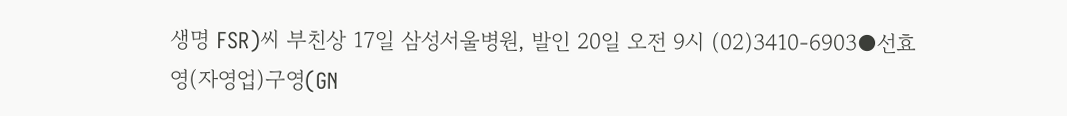생명 FSR)씨 부친상 17일 삼성서울병원, 발인 20일 오전 9시 (02)3410-6903●선효영(자영업)구영(GN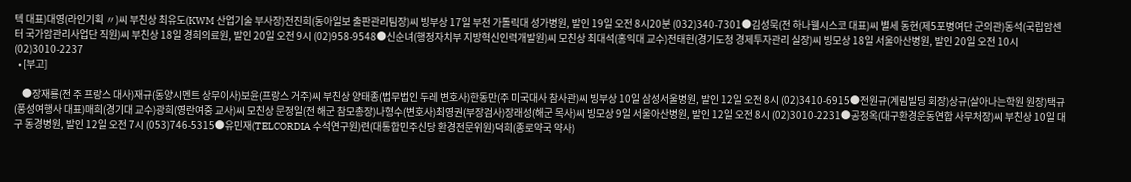텍 대표)대영(라인기획 〃)씨 부친상 최유도(KWM 산업기술 부사장)전진희(동아일보 출판관리팀장)씨 빙부상 17일 부천 가톨릭대 성가병원, 발인 19일 오전 8시20분 (032)340-7301●김성묵(전 하나웰시스코 대표)씨 별세 동현(제5포병여단 군의관)동석(국립암센터 국가암관리사업단 직원)씨 부친상 18일 경희의료원, 발인 20일 오전 9시 (02)958-9548●신순녀(행정자치부 지방혁신인력개발원)씨 모친상 최대석(홍익대 교수)전태헌(경기도청 경제투자관리 실장)씨 빙모상 18일 서울아산병원, 발인 20일 오전 10시 (02)3010-2237
  • [부고]

    ●장재룡(전 주 프랑스 대사)재규(동양시멘트 상무이사)보윤(프랑스 거주)씨 부친상 양태종(법무법인 두레 변호사)한동만(주 미국대사 참사관)씨 빙부상 10일 삼성서울병원, 발인 12일 오전 8시 (02)3410-6915●전원규(계림빌딩 회장)상규(살아나는학원 원장)택규(풍성여행사 대표)매희(경기대 교수)광희(영란여중 교사)씨 모친상 문정일(전 해군 참모총장)나형수(변호사)최영권(부장검사)장래성(해군 목사)씨 빙모상 9일 서울아산병원, 발인 12일 오전 8시 (02)3010-2231●공정옥(대구환경운동연합 사무처장)씨 부친상 10일 대구 동경병원, 발인 12일 오전 7시 (053)746-5315●유민재(TELCORDIA 수석연구원)련(대통합민주신당 환경전문위원)덕희(종로약국 약사)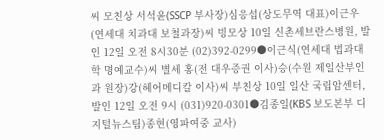씨 모친상 서석윤(SSCP 부사장)심응섭(상도무역 대표)이근우(연세대 치과대 보철과장)씨 빙모상 10일 신촌세브란스병원, 발인 12일 오전 8시30분 (02)392-0299●이근식(연세대 법과대학 명예교수)씨 별세 홍(전 대우증권 이사)승(수원 제일산부인과 원장)강(헤어메디칼 이사)씨 부친상 10일 일산 국립암센터, 발인 12일 오전 9시 (031)920-0301●김종일(KBS 보도본부 디지털뉴스팀)종현(영파여중 교사)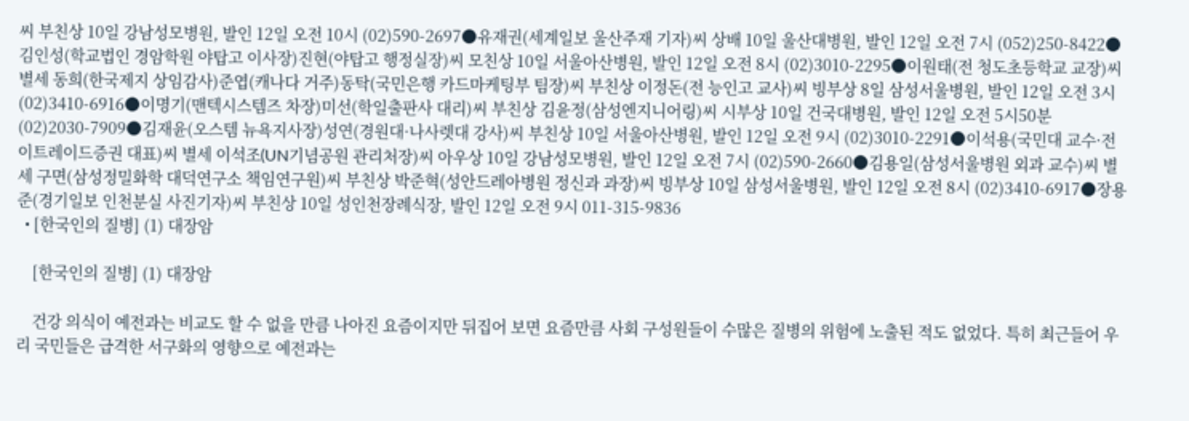씨 부친상 10일 강남성모병원, 발인 12일 오전 10시 (02)590-2697●유재권(세계일보 울산주재 기자)씨 상배 10일 울산대병원, 발인 12일 오전 7시 (052)250-8422●김인성(학교법인 경암학원 야탑고 이사장)진현(야탑고 행정실장)씨 모친상 10일 서울아산병원, 발인 12일 오전 8시 (02)3010-2295●이원태(전 청도초등학교 교장)씨 별세 동희(한국제지 상임감사)준엽(캐나다 거주)동탁(국민은행 카드마케팅부 팀장)씨 부친상 이정돈(전 능인고 교사)씨 빙부상 8일 삼성서울병원, 발인 12일 오전 3시 (02)3410-6916●이명기(맨텍시스템즈 차장)미선(학일출판사 대리)씨 부친상 김윤정(삼성엔지니어링)씨 시부상 10일 건국대병원, 발인 12일 오전 5시50분 (02)2030-7909●김재윤(오스템 뉴욕지사장)성연(경원대·나사렛대 강사)씨 부친상 10일 서울아산병원, 발인 12일 오전 9시 (02)3010-2291●이석용(국민대 교수·전 이트레이드증권 대표)씨 별세 이석조(UN기념공원 관리처장)씨 아우상 10일 강남성모병원, 발인 12일 오전 7시 (02)590-2660●김용일(삼성서울병원 외과 교수)씨 별세 구면(삼성정밀화학 대덕연구소 책임연구원)씨 부친상 박준혁(성안드레아병원 정신과 과장)씨 빙부상 10일 삼성서울병원, 발인 12일 오전 8시 (02)3410-6917●장용준(경기일보 인천분실 사진기자)씨 부친상 10일 성인천장례식장, 발인 12일 오전 9시 011-315-9836
  • [한국인의 질병] (1) 대장암

    [한국인의 질병] (1) 대장암

    건강 의식이 예전과는 비교도 할 수 없을 만큼 나아진 요즘이지만 뒤집어 보면 요즘만큼 사회 구성원들이 수많은 질병의 위험에 노출된 적도 없었다. 특히 최근들어 우리 국민들은 급격한 서구화의 영향으로 예전과는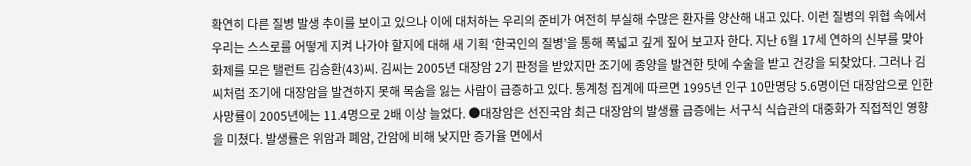확연히 다른 질병 발생 추이를 보이고 있으나 이에 대처하는 우리의 준비가 여전히 부실해 수많은 환자를 양산해 내고 있다. 이런 질병의 위협 속에서 우리는 스스로를 어떻게 지켜 나가야 할지에 대해 새 기획 ‘한국인의 질병’을 통해 폭넓고 깊게 짚어 보고자 한다. 지난 6월 17세 연하의 신부를 맞아 화제를 모은 탤런트 김승환(43)씨. 김씨는 2005년 대장암 2기 판정을 받았지만 조기에 종양을 발견한 탓에 수술을 받고 건강을 되찾았다. 그러나 김씨처럼 조기에 대장암을 발견하지 못해 목숨을 잃는 사람이 급증하고 있다. 통계청 집계에 따르면 1995년 인구 10만명당 5.6명이던 대장암으로 인한 사망률이 2005년에는 11.4명으로 2배 이상 늘었다. ●대장암은 선진국암 최근 대장암의 발생률 급증에는 서구식 식습관의 대중화가 직접적인 영향을 미쳤다. 발생률은 위암과 폐암, 간암에 비해 낮지만 증가율 면에서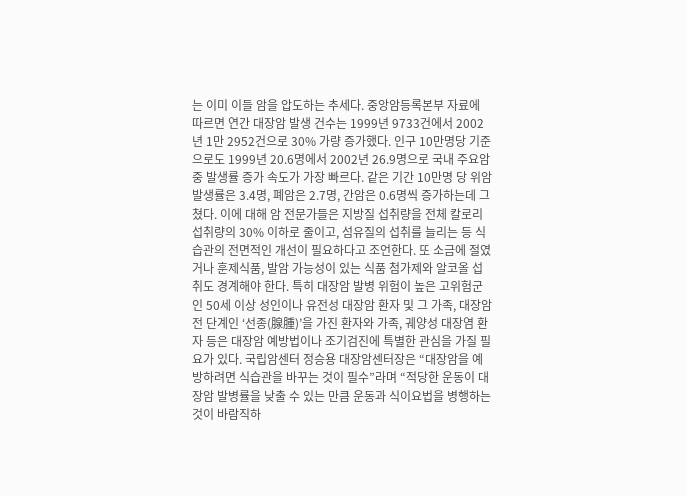는 이미 이들 암을 압도하는 추세다. 중앙암등록본부 자료에 따르면 연간 대장암 발생 건수는 1999년 9733건에서 2002년 1만 2952건으로 30% 가량 증가했다. 인구 10만명당 기준으로도 1999년 20.6명에서 2002년 26.9명으로 국내 주요암 중 발생률 증가 속도가 가장 빠르다. 같은 기간 10만명 당 위암 발생률은 3.4명, 폐암은 2.7명, 간암은 0.6명씩 증가하는데 그쳤다. 이에 대해 암 전문가들은 지방질 섭취량을 전체 칼로리 섭취량의 30% 이하로 줄이고, 섬유질의 섭취를 늘리는 등 식습관의 전면적인 개선이 필요하다고 조언한다. 또 소금에 절였거나 훈제식품, 발암 가능성이 있는 식품 첨가제와 알코올 섭취도 경계해야 한다. 특히 대장암 발병 위험이 높은 고위험군인 50세 이상 성인이나 유전성 대장암 환자 및 그 가족, 대장암 전 단계인 ‘선종(腺腫)’을 가진 환자와 가족, 궤양성 대장염 환자 등은 대장암 예방법이나 조기검진에 특별한 관심을 가질 필요가 있다. 국립암센터 정승용 대장암센터장은 “대장암을 예방하려면 식습관을 바꾸는 것이 필수”라며 “적당한 운동이 대장암 발병률을 낮출 수 있는 만큼 운동과 식이요법을 병행하는 것이 바람직하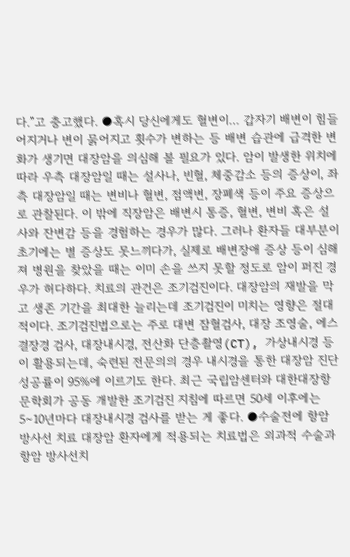다.”고 충고했다. ●혹시 당신에게도 혈변이… 갑자기 배변이 힘들어지거나 변이 묽어지고 횟수가 변하는 등 배변 습관에 급격한 변화가 생기면 대장암을 의심해 볼 필요가 있다. 암이 발생한 위치에 따라 우측 대장암일 때는 설사나, 빈혈, 체중감소 등의 증상이, 좌측 대장암일 때는 변비나 혈변, 점액변, 장폐색 등이 주요 증상으로 관찰된다. 이 밖에 직장암은 배변시 통증, 혈변, 변비 혹은 설사와 잔변감 등을 경험하는 경우가 많다. 그러나 환자들 대부분이 초기에는 별 증상도 못느끼다가, 실제로 배변장애 증상 등이 심해져 병원을 찾았을 때는 이미 손을 쓰지 못할 정도로 암이 퍼진 경우가 허다하다. 치료의 관건은 조기검진이다. 대장암의 재발을 막고 생존 기간을 최대한 늘리는데 조기검진이 미치는 영향은 절대적이다. 조기검진법으로는 주로 대변 잠혈검사, 대장 조영술, 에스결장경 검사, 대장내시경, 전산화 단층촬영(CT), 가상내시경 등이 활용되는데, 숙련된 전문의의 경우 내시경을 통한 대장암 진단 성공률이 95%에 이르기도 한다. 최근 국립암센터와 대한대장항문학회가 공동 개발한 조기검진 지침에 따르면 50세 이후에는 5∼10년마다 대장내시경 검사를 받는 게 좋다. ●수술전에 항암 방사선 치료 대장암 환자에게 적용되는 치료법은 외과적 수술과 항암 방사선치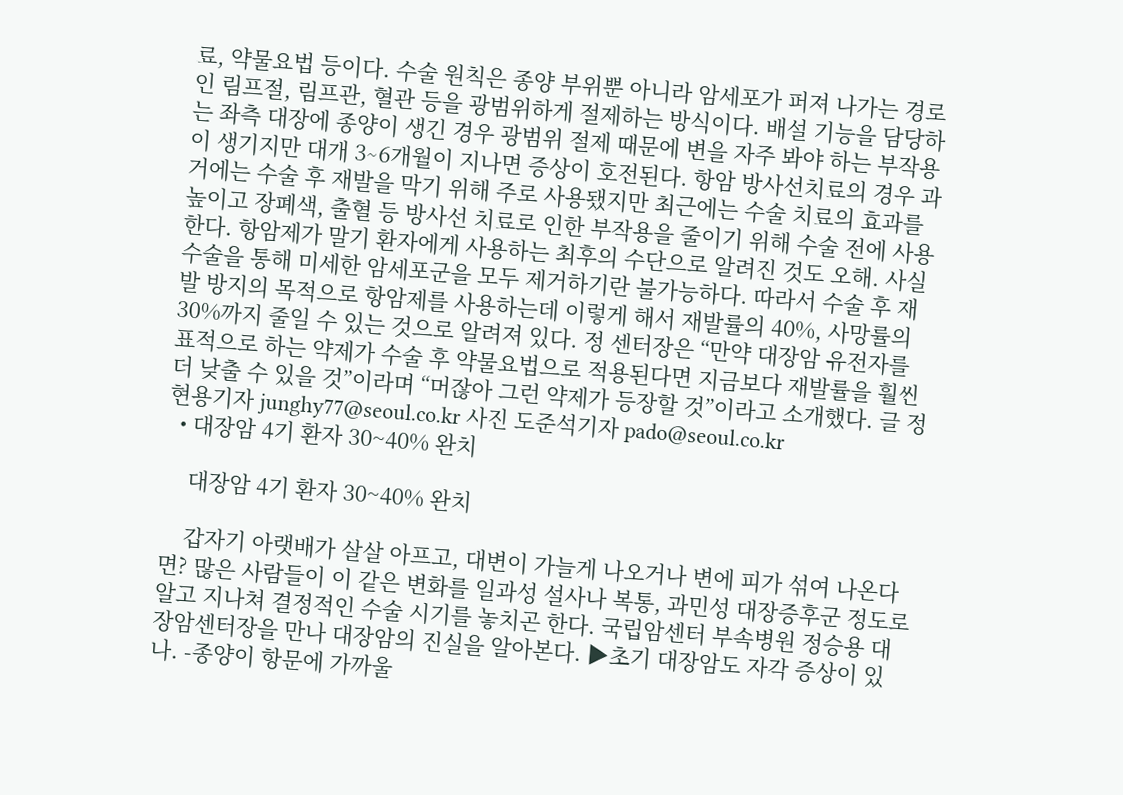료, 약물요법 등이다. 수술 원칙은 종양 부위뿐 아니라 암세포가 퍼져 나가는 경로인 림프절, 림프관, 혈관 등을 광범위하게 절제하는 방식이다. 배설 기능을 담당하는 좌측 대장에 종양이 생긴 경우 광범위 절제 때문에 변을 자주 봐야 하는 부작용이 생기지만 대개 3∼6개월이 지나면 증상이 호전된다. 항암 방사선치료의 경우 과거에는 수술 후 재발을 막기 위해 주로 사용됐지만 최근에는 수술 치료의 효과를 높이고 장폐색, 출혈 등 방사선 치료로 인한 부작용을 줄이기 위해 수술 전에 사용한다. 항암제가 말기 환자에게 사용하는 최후의 수단으로 알려진 것도 오해. 사실 수술을 통해 미세한 암세포군을 모두 제거하기란 불가능하다. 따라서 수술 후 재발 방지의 목적으로 항암제를 사용하는데 이렇게 해서 재발률의 40%, 사망률의 30%까지 줄일 수 있는 것으로 알려져 있다. 정 센터장은 “만약 대장암 유전자를 표적으로 하는 약제가 수술 후 약물요법으로 적용된다면 지금보다 재발률을 훨씬 더 낮출 수 있을 것”이라며 “머잖아 그런 약제가 등장할 것”이라고 소개했다. 글 정현용기자 junghy77@seoul.co.kr 사진 도준석기자 pado@seoul.co.kr
  • 대장암 4기 환자 30~40% 완치

    대장암 4기 환자 30~40% 완치

    갑자기 아랫배가 살살 아프고, 대변이 가늘게 나오거나 변에 피가 섞여 나온다면? 많은 사람들이 이 같은 변화를 일과성 설사나 복통, 과민성 대장증후군 정도로 알고 지나쳐 결정적인 수술 시기를 놓치곤 한다. 국립암센터 부속병원 정승용 대장암센터장을 만나 대장암의 진실을 알아본다. ▶초기 대장암도 자각 증상이 있나. -종양이 항문에 가까울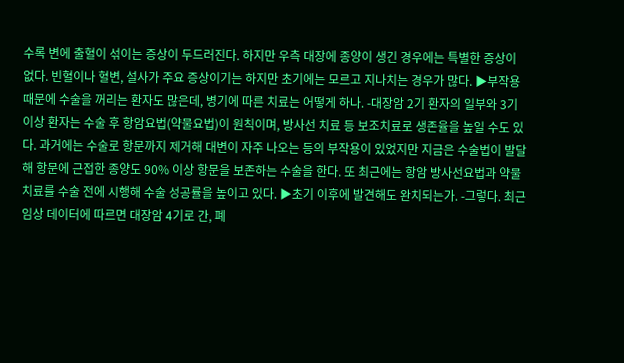수록 변에 출혈이 섞이는 증상이 두드러진다. 하지만 우측 대장에 종양이 생긴 경우에는 특별한 증상이 없다. 빈혈이나 혈변, 설사가 주요 증상이기는 하지만 초기에는 모르고 지나치는 경우가 많다. ▶부작용 때문에 수술을 꺼리는 환자도 많은데, 병기에 따른 치료는 어떻게 하나. -대장암 2기 환자의 일부와 3기 이상 환자는 수술 후 항암요법(약물요법)이 원칙이며, 방사선 치료 등 보조치료로 생존율을 높일 수도 있다. 과거에는 수술로 항문까지 제거해 대변이 자주 나오는 등의 부작용이 있었지만 지금은 수술법이 발달해 항문에 근접한 종양도 90% 이상 항문을 보존하는 수술을 한다. 또 최근에는 항암 방사선요법과 약물치료를 수술 전에 시행해 수술 성공률을 높이고 있다. ▶초기 이후에 발견해도 완치되는가. -그렇다. 최근 임상 데이터에 따르면 대장암 4기로 간, 폐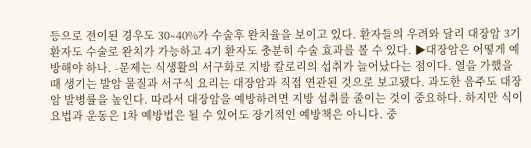등으로 전이된 경우도 30∼40%가 수술후 완치율을 보이고 있다. 환자들의 우려와 달리 대장암 3기 환자도 수술로 완치가 가능하고 4기 환자도 충분히 수술 효과를 볼 수 있다. ▶대장암은 어떻게 예방해야 하나. -문제는 식생활의 서구화로 지방 칼로리의 섭취가 늘어났다는 점이다. 열을 가했을 때 생기는 발암 물질과 서구식 요리는 대장암과 직접 연관된 것으로 보고됐다. 과도한 음주도 대장암 발병률을 높인다. 따라서 대장암을 예방하려면 지방 섭취를 줄이는 것이 중요하다. 하지만 식이요법과 운동은 1차 예방법은 될 수 있어도 장기적인 예방책은 아니다. 중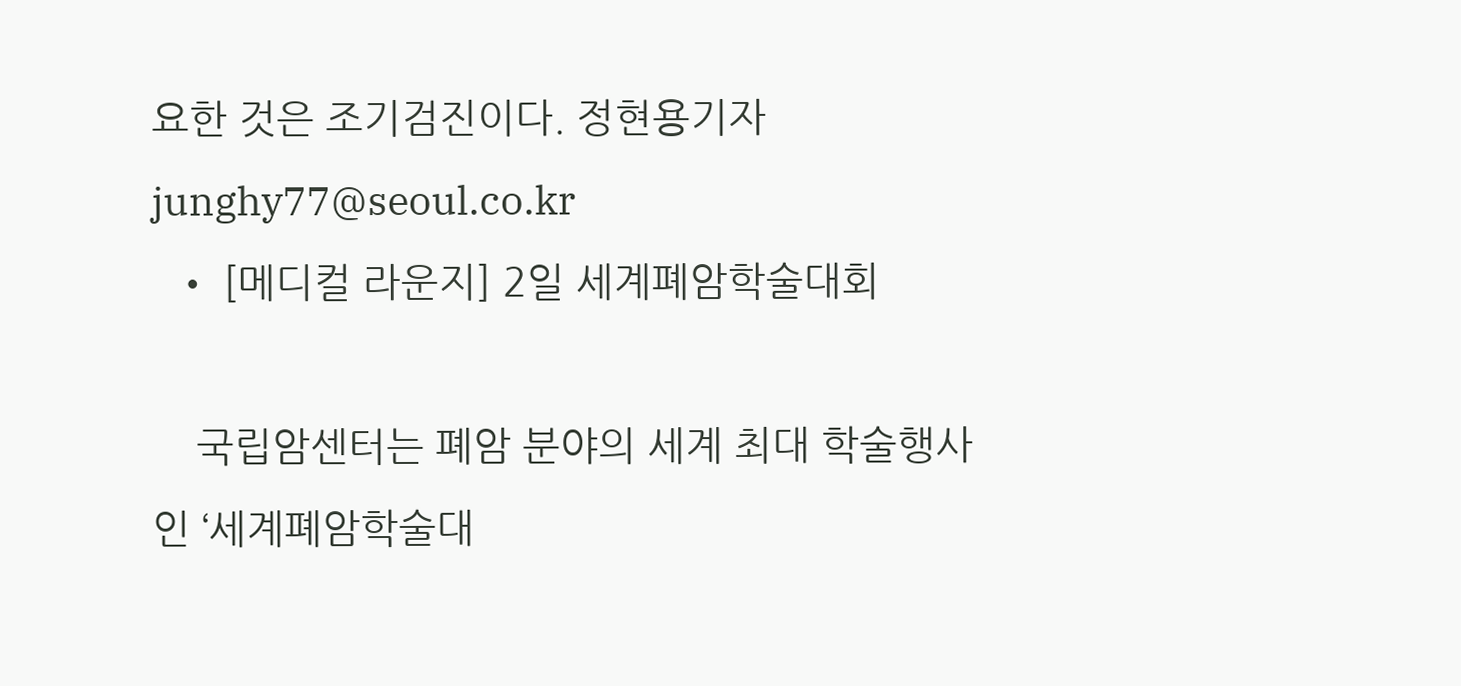요한 것은 조기검진이다. 정현용기자 junghy77@seoul.co.kr
  • [메디컬 라운지] 2일 세계폐암학술대회

    국립암센터는 폐암 분야의 세계 최대 학술행사인 ‘세계폐암학술대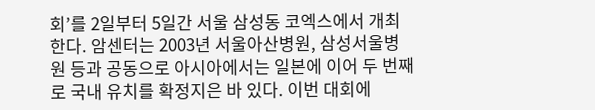회’를 2일부터 5일간 서울 삼성동 코엑스에서 개최한다. 암센터는 2003년 서울아산병원, 삼성서울병원 등과 공동으로 아시아에서는 일본에 이어 두 번째로 국내 유치를 확정지은 바 있다. 이번 대회에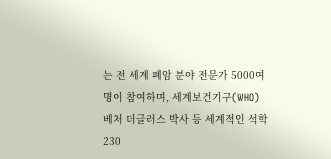는 전 세계 폐암 분야 전문가 5000여명이 참여하며, 세계보건기구(WHO) 베처 더글러스 박사 등 세계적인 석학 230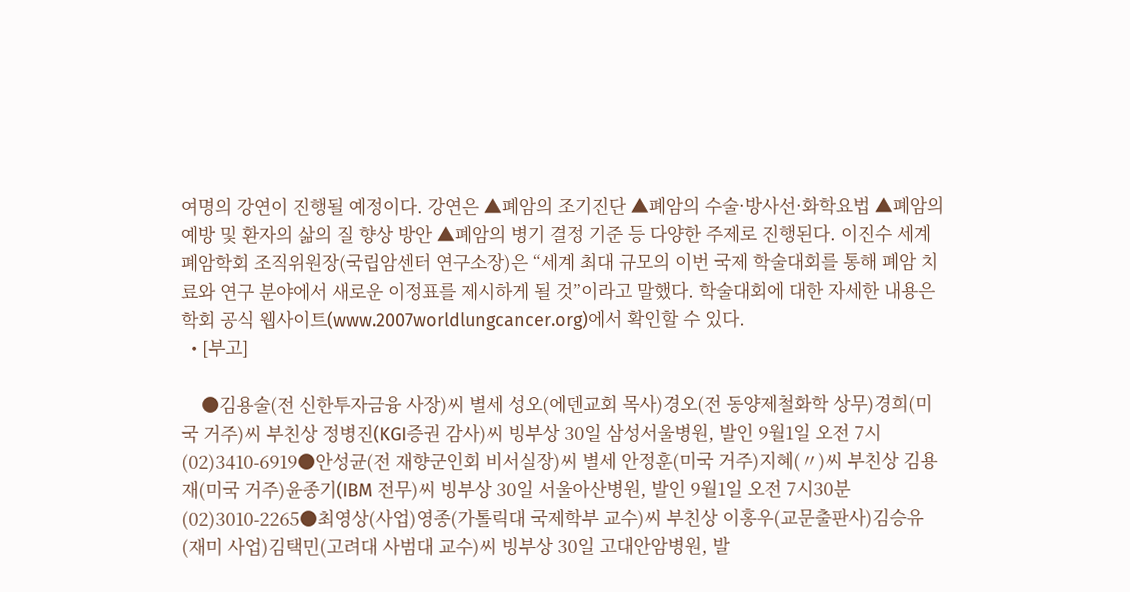여명의 강연이 진행될 예정이다. 강연은 ▲폐암의 조기진단 ▲폐암의 수술·방사선·화학요법 ▲폐암의 예방 및 환자의 삶의 질 향상 방안 ▲폐암의 병기 결정 기준 등 다양한 주제로 진행된다. 이진수 세계폐암학회 조직위원장(국립암센터 연구소장)은 “세계 최대 규모의 이번 국제 학술대회를 통해 폐암 치료와 연구 분야에서 새로운 이정표를 제시하게 될 것”이라고 말했다. 학술대회에 대한 자세한 내용은 학회 공식 웹사이트(www.2007worldlungcancer.org)에서 확인할 수 있다.
  • [부고]

    ●김용술(전 신한투자금융 사장)씨 별세 성오(에덴교회 목사)경오(전 동양제철화학 상무)경희(미국 거주)씨 부친상 정병진(KGI증권 감사)씨 빙부상 30일 삼성서울병원, 발인 9월1일 오전 7시 (02)3410-6919●안성균(전 재향군인회 비서실장)씨 별세 안정훈(미국 거주)지혜(〃)씨 부친상 김용재(미국 거주)윤종기(IBM 전무)씨 빙부상 30일 서울아산병원, 발인 9월1일 오전 7시30분 (02)3010-2265●최영상(사업)영종(가톨릭대 국제학부 교수)씨 부친상 이홍우(교문출판사)김승유(재미 사업)김택민(고려대 사범대 교수)씨 빙부상 30일 고대안암병원, 발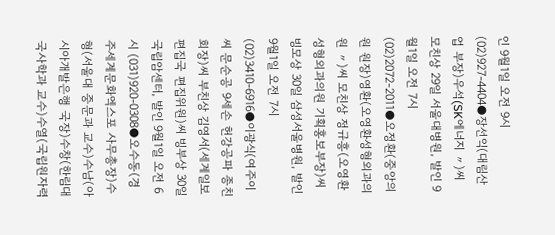인 9월1일 오전 9시 (02)927-4404●장선익(대림산업 부장)우석(SK에너지 〃)씨 모친상 29일 서울대병원, 발인 9월1일 오전 7시 (02)2072-2011●오정환(중앙의원 원장)영환(오영환성형외과의원 〃)씨 모친상 정규흥(오영환성형외과의원 기획홍보부장)씨 빙모상 30일 삼성서울병원, 발인 9월1일 오전 7시 (02)3410-6916●이광식(여주이씨 문순공 9세손 헌강공파 종친회장)씨 부친상 김영서(세계일보 편집국 편집위원)씨 빙부상 30일 국립암센터, 발인 9월1일 오전 6시 (031)920-0308●오수동(경주세계문화엑스포 사무총장)수형(서울대 중문과 교수)수남(아시아개발은행 국장)수창(한림대 국사학과 교수)수열(국립원자력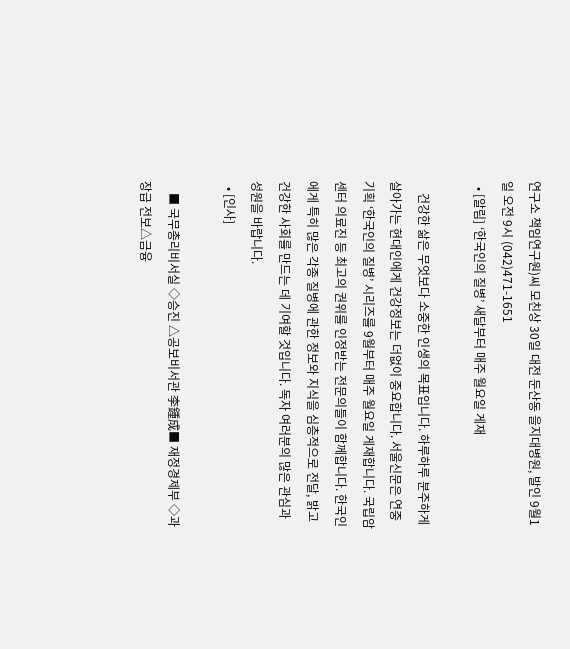연구소 책임연구원)씨 모친상 30일 대전 둔산동 을지대병원, 발인 9월1일 오전 9시 (042)471-1651
  • [알림] ‘한국인의 질병’ 새달부터 매주 월요일 게재

    건강한 삶은 무엇보다 소중한 인생의 목표입니다. 하루하루 분주하게 살아가는 현대인에게 건강정보는 더없이 중요합니다. 서울신문은 연중 기획 ‘한국인의 질병’ 시리즈를 9월부터 매주 월요일 게재합니다. 국립암센터 의료진 등 최고의 권위를 인정받는 전문의들이 함께합니다. 한국인에게 특히 많은 각종 질병에 관한 정보와 지식을 심층적으로 전달, 밝고 건강한 사회를 만드는 데 기여할 것입니다. 독자 여러분의 많은 관심과 성원을 바랍니다.
  • [인사]

    ■ 국무총리비서실 ◇승진 △공보비서관 李鍾成■ 재정경제부 ◇과장급 전보△금융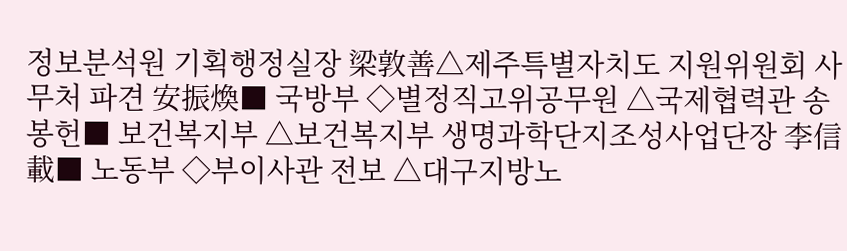정보분석원 기획행정실장 梁敦善△제주특별자치도 지원위원회 사무처 파견 安振煥■ 국방부 ◇별정직고위공무원 △국제협력관 송봉헌■ 보건복지부 △보건복지부 생명과학단지조성사업단장 李信載■ 노동부 ◇부이사관 전보 △대구지방노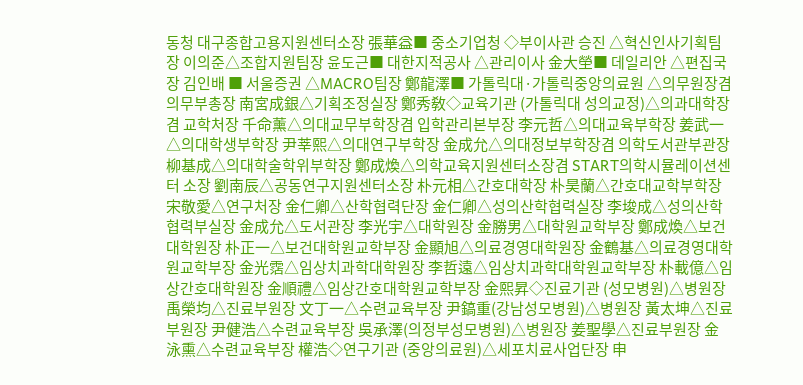동청 대구종합고용지원센터소장 張華益■ 중소기업청 ◇부이사관 승진 △혁신인사기획팀장 이의준△조합지원팀장 윤도근■ 대한지적공사 △관리이사 金大塋■ 데일리안 △편집국장 김인배 ■ 서울증권 △MACRO팀장 鄭龍澤■ 가톨릭대·가톨릭중앙의료원 △의무원장겸 의무부총장 南宮成銀△기획조정실장 鄭秀敎◇교육기관 (가톨릭대 성의교정)△의과대학장겸 교학처장 千命薰△의대교무부학장겸 입학관리본부장 李元哲△의대교육부학장 姜武一△의대학생부학장 尹莘熙△의대연구부학장 金成允△의대정보부학장겸 의학도서관부관장 柳基成△의대학술학위부학장 鄭成煥△의학교육지원센터소장겸 START의학시뮬레이션센터 소장 劉南辰△공동연구지원센터소장 朴元相△간호대학장 朴昊蘭△간호대교학부학장 宋敬愛△연구처장 金仁卿△산학협력단장 金仁卿△성의산학협력실장 李埈成△성의산학협력부실장 金成允△도서관장 李光宇△대학원장 金勝男△대학원교학부장 鄭成煥△보건대학원장 朴正一△보건대학원교학부장 金顯旭△의료경영대학원장 金鶴基△의료경영대학원교학부장 金光霑△임상치과학대학원장 李哲遠△임상치과학대학원교학부장 朴載億△임상간호대학원장 金順禮△임상간호대학원교학부장 金熙昇◇진료기관 (성모병원)△병원장 禹榮均△진료부원장 文丁一△수련교육부장 尹鎬重(강남성모병원)△병원장 黃太坤△진료부원장 尹健浩△수련교육부장 吳承澤(의정부성모병원)△병원장 姜聖學△진료부원장 金泳熏△수련교육부장 權浩◇연구기관 (중앙의료원)△세포치료사업단장 申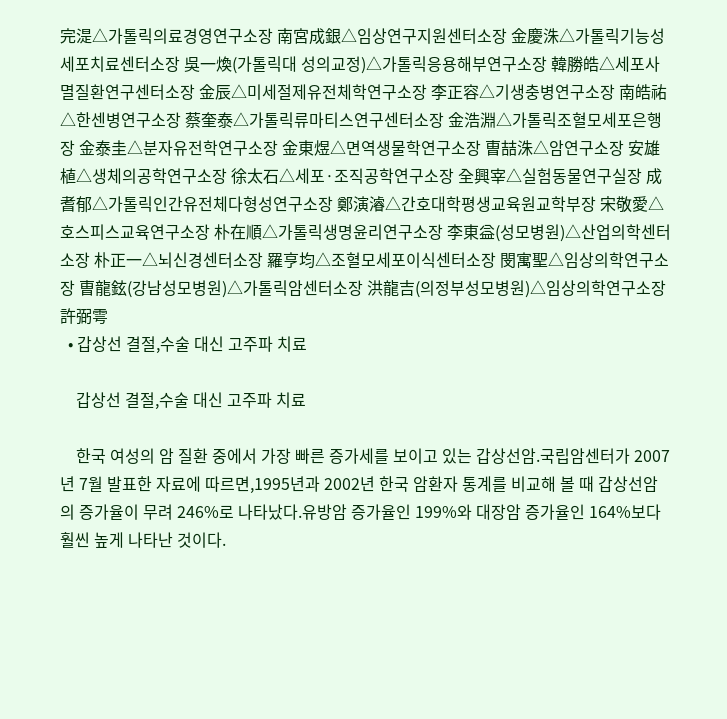完湜△가톨릭의료경영연구소장 南宮成銀△임상연구지원센터소장 金慶洙△가톨릭기능성세포치료센터소장 吳一煥(가톨릭대 성의교정)△가톨릭응용해부연구소장 韓勝皓△세포사멸질환연구센터소장 金辰△미세절제유전체학연구소장 李正容△기생충병연구소장 南皓祐△한센병연구소장 蔡奎泰△가톨릭류마티스연구센터소장 金浩淵△가톨릭조혈모세포은행장 金泰圭△분자유전학연구소장 金東煜△면역생물학연구소장 曺喆洙△암연구소장 安雄植△생체의공학연구소장 徐太石△세포·조직공학연구소장 全興宰△실험동물연구실장 成耆郁△가톨릭인간유전체다형성연구소장 鄭演濬△간호대학평생교육원교학부장 宋敬愛△호스피스교육연구소장 朴在順△가톨릭생명윤리연구소장 李東益(성모병원)△산업의학센터소장 朴正一△뇌신경센터소장 羅亨均△조혈모세포이식센터소장 閔寓聖△임상의학연구소장 曺龍鉉(강남성모병원)△가톨릭암센터소장 洪龍吉(의정부성모병원)△임상의학연구소장 許弼雩
  • 갑상선 결절,수술 대신 고주파 치료

    갑상선 결절,수술 대신 고주파 치료

    한국 여성의 암 질환 중에서 가장 빠른 증가세를 보이고 있는 갑상선암.국립암센터가 2007년 7월 발표한 자료에 따르면,1995년과 2002년 한국 암환자 통계를 비교해 볼 때 갑상선암의 증가율이 무려 246%로 나타났다.유방암 증가율인 199%와 대장암 증가율인 164%보다 훨씬 높게 나타난 것이다.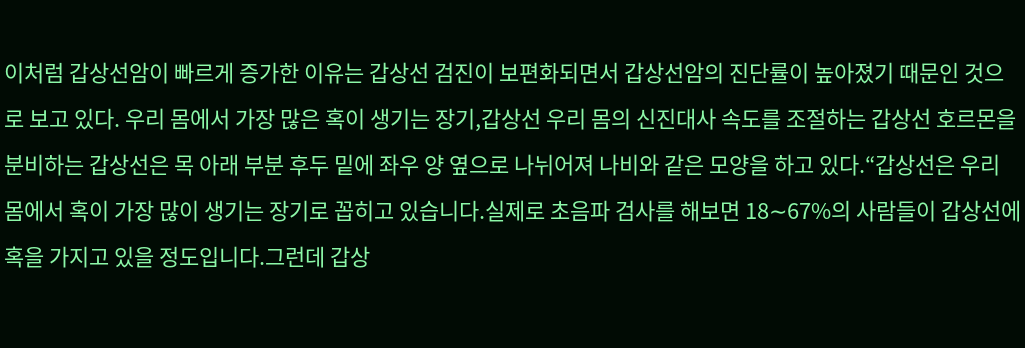이처럼 갑상선암이 빠르게 증가한 이유는 갑상선 검진이 보편화되면서 갑상선암의 진단률이 높아졌기 때문인 것으로 보고 있다. 우리 몸에서 가장 많은 혹이 생기는 장기,갑상선 우리 몸의 신진대사 속도를 조절하는 갑상선 호르몬을 분비하는 갑상선은 목 아래 부분 후두 밑에 좌우 양 옆으로 나뉘어져 나비와 같은 모양을 하고 있다.“갑상선은 우리 몸에서 혹이 가장 많이 생기는 장기로 꼽히고 있습니다.실제로 초음파 검사를 해보면 18∼67%의 사람들이 갑상선에 혹을 가지고 있을 정도입니다.그런데 갑상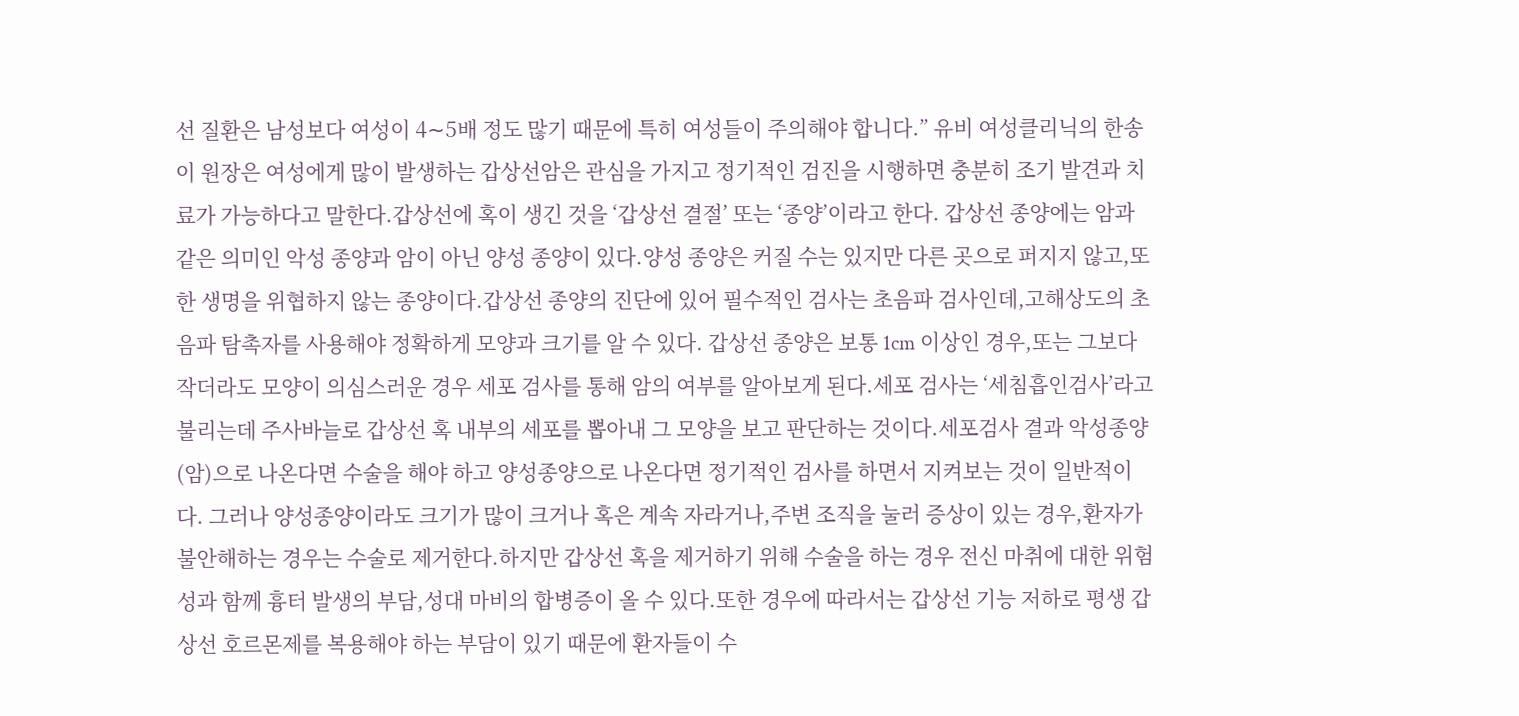선 질환은 남성보다 여성이 4∼5배 정도 많기 때문에 특히 여성들이 주의해야 합니다.” 유비 여성클리닉의 한송이 원장은 여성에게 많이 발생하는 갑상선암은 관심을 가지고 정기적인 검진을 시행하면 충분히 조기 발견과 치료가 가능하다고 말한다.갑상선에 혹이 생긴 것을 ‘갑상선 결절’ 또는 ‘종양’이라고 한다. 갑상선 종양에는 암과 같은 의미인 악성 종양과 암이 아닌 양성 종양이 있다.양성 종양은 커질 수는 있지만 다른 곳으로 퍼지지 않고,또한 생명을 위협하지 않는 종양이다.갑상선 종양의 진단에 있어 필수적인 검사는 초음파 검사인데,고해상도의 초음파 탐촉자를 사용해야 정확하게 모양과 크기를 알 수 있다. 갑상선 종양은 보통 1cm 이상인 경우,또는 그보다 작더라도 모양이 의심스러운 경우 세포 검사를 통해 암의 여부를 알아보게 된다.세포 검사는 ‘세침흡인검사’라고 불리는데 주사바늘로 갑상선 혹 내부의 세포를 뽑아내 그 모양을 보고 판단하는 것이다.세포검사 결과 악성종양(암)으로 나온다면 수술을 해야 하고 양성종양으로 나온다면 정기적인 검사를 하면서 지켜보는 것이 일반적이다. 그러나 양성종양이라도 크기가 많이 크거나 혹은 계속 자라거나,주변 조직을 눌러 증상이 있는 경우,환자가 불안해하는 경우는 수술로 제거한다.하지만 갑상선 혹을 제거하기 위해 수술을 하는 경우 전신 마취에 대한 위험성과 함께 흉터 발생의 부담,성대 마비의 합병증이 올 수 있다.또한 경우에 따라서는 갑상선 기능 저하로 평생 갑상선 호르몬제를 복용해야 하는 부담이 있기 때문에 환자들이 수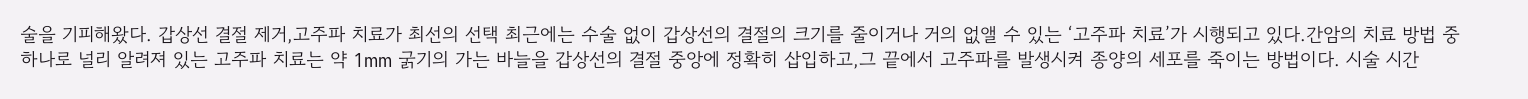술을 기피해왔다. 갑상선 결절 제거,고주파 치료가 최선의 선택 최근에는 수술 없이 갑상선의 결절의 크기를 줄이거나 거의 없앨 수 있는 ‘고주파 치료’가 시행되고 있다.간암의 치료 방법 중 하나로 널리 알려져 있는 고주파 치료는 약 1mm 굵기의 가는 바늘을 갑상선의 결절 중앙에 정확히 삽입하고,그 끝에서 고주파를 발생시켜 종양의 세포를 죽이는 방법이다. 시술 시간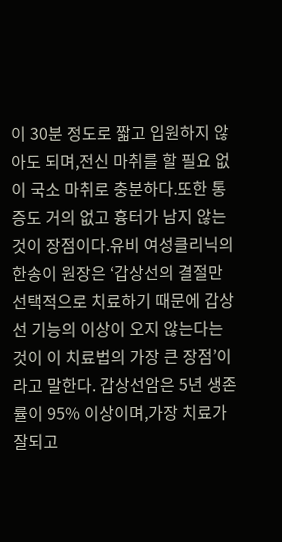이 30분 정도로 짧고 입원하지 않아도 되며,전신 마취를 할 필요 없이 국소 마취로 충분하다.또한 통증도 거의 없고 흉터가 남지 않는 것이 장점이다.유비 여성클리닉의 한송이 원장은 ‘갑상선의 결절만 선택적으로 치료하기 때문에 갑상선 기능의 이상이 오지 않는다는 것이 이 치료법의 가장 큰 장점’이라고 말한다. 갑상선암은 5년 생존률이 95% 이상이며,가장 치료가 잘되고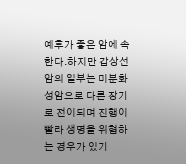예후가 좋은 암에 속한다.하지만 갑상선암의 일부는 미분화성암으로 다른 장기로 전이되며 진행이 빨라 생명을 위협하는 경우가 있기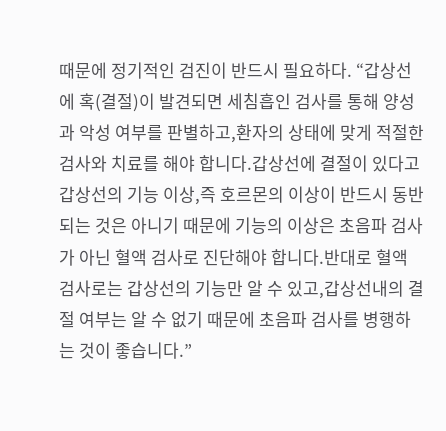때문에 정기적인 검진이 반드시 필요하다. “갑상선에 혹(결절)이 발견되면 세침흡인 검사를 통해 양성과 악성 여부를 판별하고,환자의 상태에 맞게 적절한 검사와 치료를 해야 합니다.갑상선에 결절이 있다고 갑상선의 기능 이상,즉 호르몬의 이상이 반드시 동반되는 것은 아니기 때문에 기능의 이상은 초음파 검사가 아닌 혈액 검사로 진단해야 합니다.반대로 혈액 검사로는 갑상선의 기능만 알 수 있고,갑상선내의 결절 여부는 알 수 없기 때문에 초음파 검사를 병행하는 것이 좋습니다.”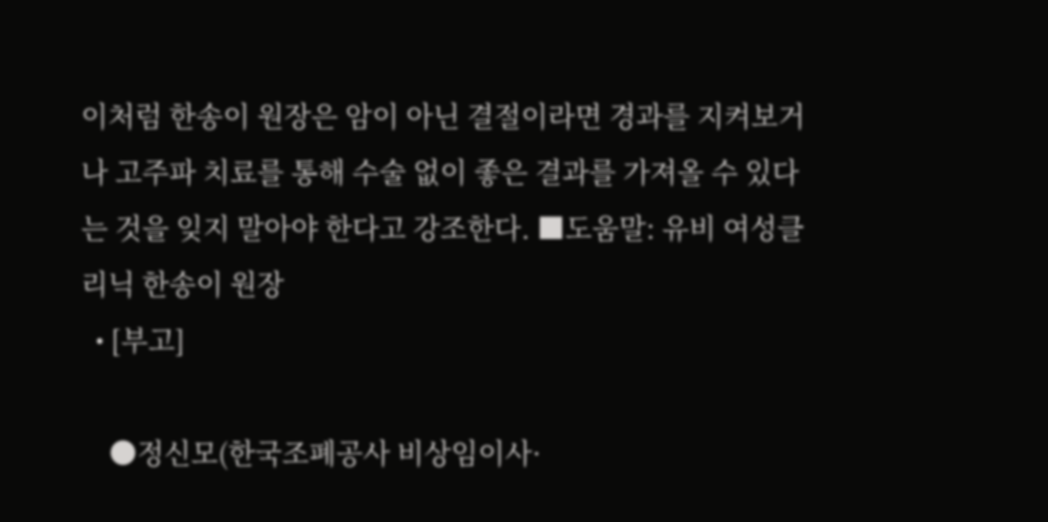이처럼 한송이 원장은 암이 아닌 결절이라면 경과를 지켜보거나 고주파 치료를 통해 수술 없이 좋은 결과를 가져올 수 있다는 것을 잊지 말아야 한다고 강조한다. ■도움말: 유비 여성클리닉 한송이 원장
  • [부고]

    ●정신모(한국조폐공사 비상임이사·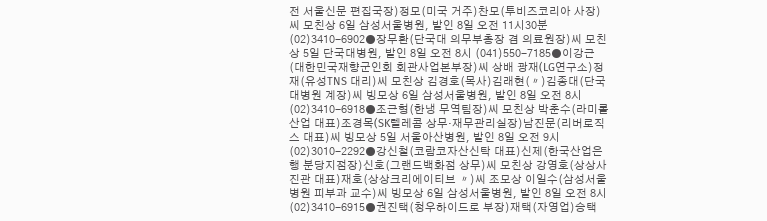전 서울신문 편집국장)정모(미국 거주)찬모(투비즈코리아 사장)씨 모친상 6일 삼성서울병원, 발인 8일 오전 11시30분 (02)3410-6902●장무환(단국대 의무부총장 겸 의료원장)씨 모친상 5일 단국대병원, 발인 8일 오전 8시 (041)550-7185●이강근(대한민국재향군인회 회관사업본부장)씨 상배 광재(LG연구소)정재(유성TNS 대리)씨 모친상 김경호(목사)김래현(〃)김종대(단국대병원 계장)씨 빙모상 6일 삼성서울병원, 발인 8일 오전 8시 (02)3410-6918●조근형(한냉 무역팀장)씨 모친상 박춘수(라미롤산업 대표)조경목(SK텔레콤 상무·재무관리실장)남진문(리버로직스 대표)씨 빙모상 5일 서울아산병원, 발인 8일 오전 9시 (02)3010-2292●강신철(코람코자산신탁 대표)신제(한국산업은행 분당지점장)신호(그랜드백화점 상무)씨 모친상 강영호(상상사진관 대표)재호(상상크리에이티브 〃)씨 조모상 이일수(삼성서울병원 피부과 교수)씨 빙모상 6일 삼성서울병원, 발인 8일 오전 8시 (02)3410-6915●권진택(청우하이드로 부장)재택(자영업)승택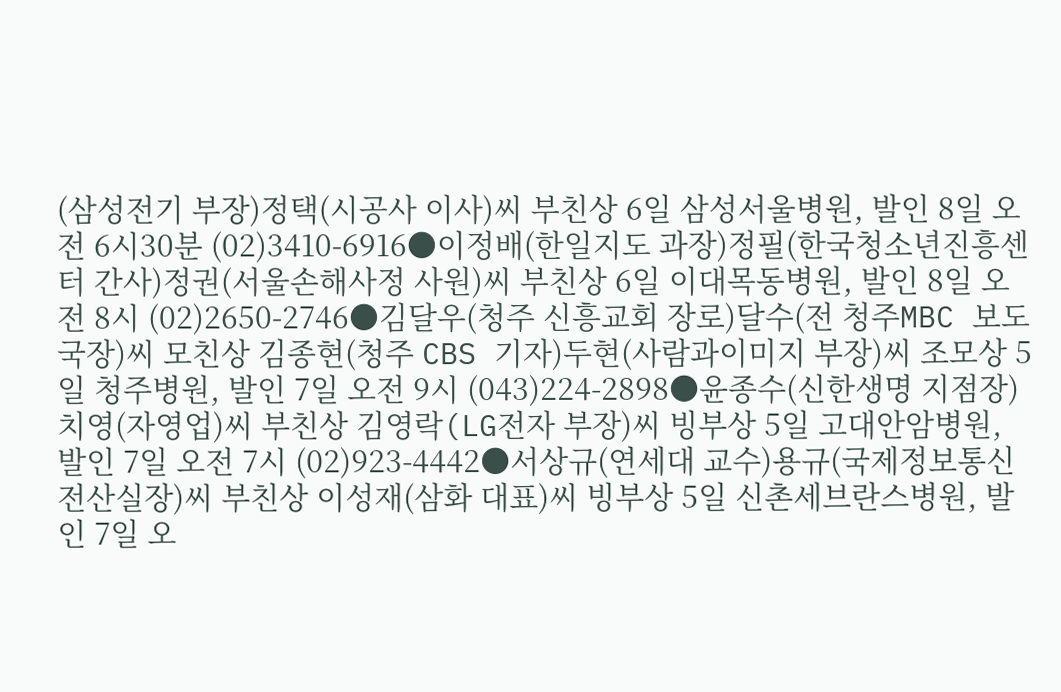(삼성전기 부장)정택(시공사 이사)씨 부친상 6일 삼성서울병원, 발인 8일 오전 6시30분 (02)3410-6916●이정배(한일지도 과장)정필(한국청소년진흥센터 간사)정권(서울손해사정 사원)씨 부친상 6일 이대목동병원, 발인 8일 오전 8시 (02)2650-2746●김달우(청주 신흥교회 장로)달수(전 청주MBC 보도국장)씨 모친상 김종현(청주 CBS 기자)두현(사람과이미지 부장)씨 조모상 5일 청주병원, 발인 7일 오전 9시 (043)224-2898●윤종수(신한생명 지점장)치영(자영업)씨 부친상 김영락(LG전자 부장)씨 빙부상 5일 고대안암병원, 발인 7일 오전 7시 (02)923-4442●서상규(연세대 교수)용규(국제정보통신 전산실장)씨 부친상 이성재(삼화 대표)씨 빙부상 5일 신촌세브란스병원, 발인 7일 오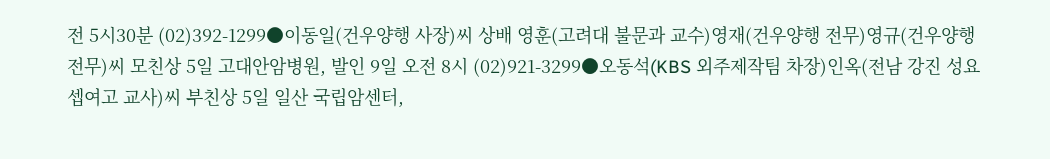전 5시30분 (02)392-1299●이동일(건우양행 사장)씨 상배 영훈(고려대 불문과 교수)영재(건우양행 전무)영규(건우양행 전무)씨 모친상 5일 고대안암병원, 발인 9일 오전 8시 (02)921-3299●오동석(KBS 외주제작팀 차장)인옥(전남 강진 성요셉여고 교사)씨 부친상 5일 일산 국립암센터,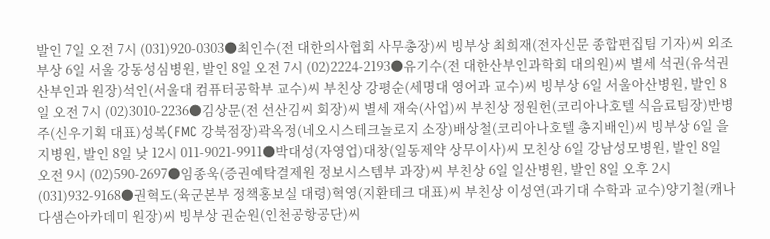발인 7일 오전 7시 (031)920-0303●최인수(전 대한의사협회 사무총장)씨 빙부상 최희재(전자신문 종합편집팀 기자)씨 외조부상 6일 서울 강동성심병원, 발인 8일 오전 7시 (02)2224-2193●유기수(전 대한산부인과학회 대의원)씨 별세 석권(유석권산부인과 원장)석인(서울대 컴퓨터공학부 교수)씨 부친상 강평순(세명대 영어과 교수)씨 빙부상 6일 서울아산병원, 발인 8일 오전 7시 (02)3010-2236●김상문(전 선산김씨 회장)씨 별세 재숙(사업)씨 부친상 정원헌(코리아나호텔 식음료팀장)반병주(신우기획 대표)성복(FMC 강북점장)곽옥정(네오시스테크놀로지 소장)배상철(코리아나호텔 총지배인)씨 빙부상 6일 을지병원, 발인 8일 낮 12시 011-9021-9911●박대성(자영업)대창(일동제약 상무이사)씨 모친상 6일 강남성모병원, 발인 8일 오전 9시 (02)590-2697●임종욱(증권예탁결제원 정보시스템부 과장)씨 부친상 6일 일산병원, 발인 8일 오후 2시 (031)932-9168●권혁도(육군본부 정책홍보실 대령)혁영(지환테크 대표)씨 부친상 이성연(과기대 수학과 교수)양기철(캐나다샘슨아카데미 원장)씨 빙부상 권순원(인천공항공단)씨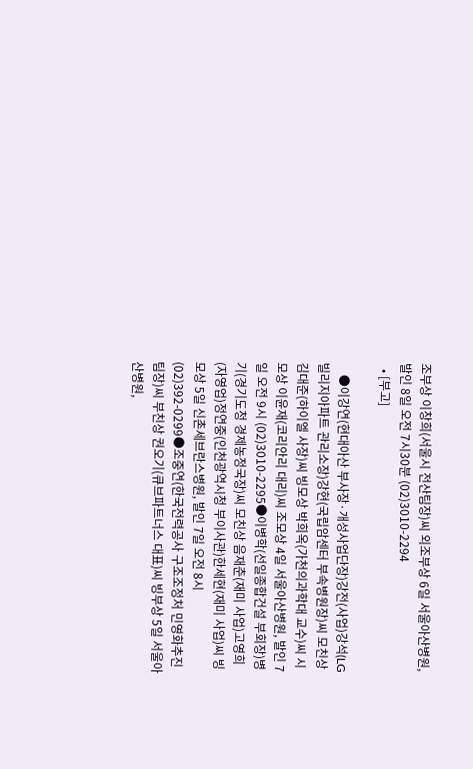조부상 이창희(서울시 전산팀장)씨 외조부상 6일 서울아산병원, 발인 8일 오전 7시30분 (02)3010-2294
  • [부고]

    ●이강연(현대아산 부사장·개성사업단장)강전(사업)강석(LG빌리지아파트 관리소장)강현(국립암센터 부속병원장)씨 모친상 김대준(하이엘 사장)씨 빙모상 박희옥(가천의과학대 교수)씨 시모상 이윤재(코리안리 대리)씨 조모상 4일 서울아산병원, 발인 7일 오전 9시 (02)3010-2295●이병학(선일종합건설 부회장)병기(경기도청 경제농정국장)씨 모친상 음재춘(재미 사업)고영희(자영업)정연중(인천광역시청 부이사관)한세현(재미 사업)씨 빙모상 5일 신촌세브란스병원, 발인 7일 오전 8시 (02)392-0299●조중연(한국전력공사 구조조정처 민영화추진팀장)씨 부친상 권오기(큐브파트너스 대표)씨 빙부상 5일 서울아산병원,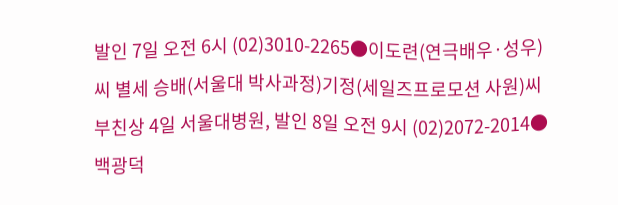발인 7일 오전 6시 (02)3010-2265●이도련(연극배우·성우)씨 별세 승배(서울대 박사과정)기정(세일즈프로모션 사원)씨 부친상 4일 서울대병원, 발인 8일 오전 9시 (02)2072-2014●백광덕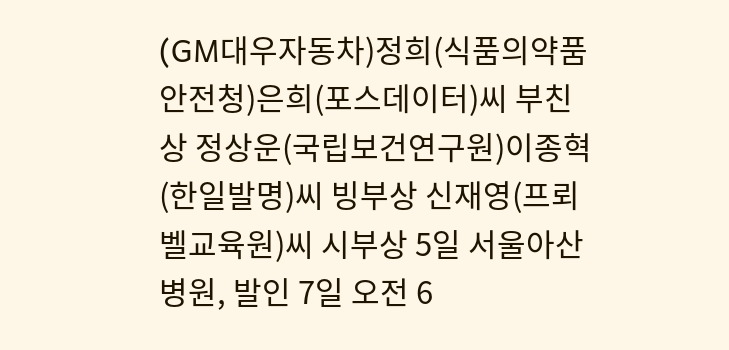(GM대우자동차)정희(식품의약품안전청)은희(포스데이터)씨 부친상 정상운(국립보건연구원)이종혁(한일발명)씨 빙부상 신재영(프뢰벨교육원)씨 시부상 5일 서울아산병원, 발인 7일 오전 6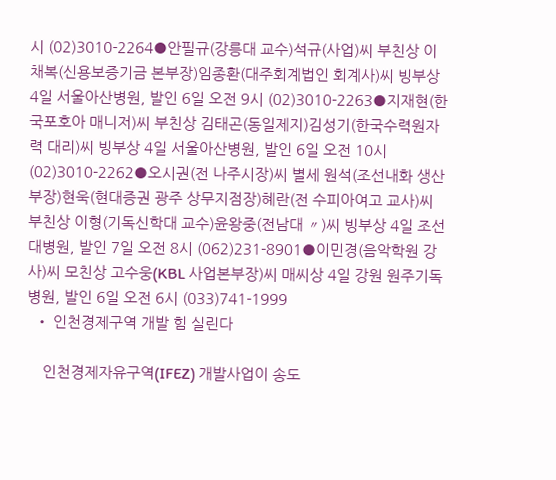시 (02)3010-2264●안필규(강릉대 교수)석규(사업)씨 부친상 이채복(신용보증기금 본부장)임종환(대주회계법인 회계사)씨 빙부상 4일 서울아산병원, 발인 6일 오전 9시 (02)3010-2263●지재현(한국포호아 매니저)씨 부친상 김태곤(동일제지)김성기(한국수력원자력 대리)씨 빙부상 4일 서울아산병원, 발인 6일 오전 10시 (02)3010-2262●오시권(전 나주시장)씨 별세 원석(조선내화 생산부장)현욱(현대증권 광주 상무지점장)혜란(전 수피아여고 교사)씨 부친상 이형(기독신학대 교수)윤왕중(전남대 〃)씨 빙부상 4일 조선대병원, 발인 7일 오전 8시 (062)231-8901●이민경(음악학원 강사)씨 모친상 고수웅(KBL 사업본부장)씨 매씨상 4일 강원 원주기독병원, 발인 6일 오전 6시 (033)741-1999
  • 인천경제구역 개발 힘 실린다

    인천경제자유구역(IFEZ) 개발사업이 송도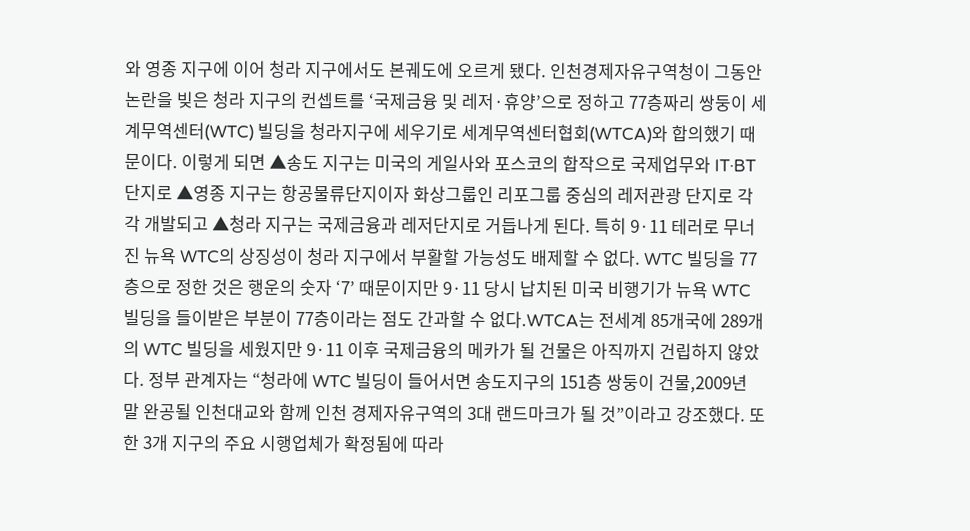와 영종 지구에 이어 청라 지구에서도 본궤도에 오르게 됐다. 인천경제자유구역청이 그동안 논란을 빚은 청라 지구의 컨셉트를 ‘국제금융 및 레저·휴양’으로 정하고 77층짜리 쌍둥이 세계무역센터(WTC) 빌딩을 청라지구에 세우기로 세계무역센터협회(WTCA)와 합의했기 때문이다. 이렇게 되면 ▲송도 지구는 미국의 게일사와 포스코의 합작으로 국제업무와 IT·BT단지로 ▲영종 지구는 항공물류단지이자 화상그룹인 리포그룹 중심의 레저관광 단지로 각각 개발되고 ▲청라 지구는 국제금융과 레저단지로 거듭나게 된다. 특히 9·11 테러로 무너진 뉴욕 WTC의 상징성이 청라 지구에서 부활할 가능성도 배제할 수 없다. WTC 빌딩을 77층으로 정한 것은 행운의 숫자 ‘7’ 때문이지만 9·11 당시 납치된 미국 비행기가 뉴욕 WTC 빌딩을 들이받은 부분이 77층이라는 점도 간과할 수 없다.WTCA는 전세계 85개국에 289개의 WTC 빌딩을 세웠지만 9·11 이후 국제금융의 메카가 될 건물은 아직까지 건립하지 않았다. 정부 관계자는 “청라에 WTC 빌딩이 들어서면 송도지구의 151층 쌍둥이 건물,2009년 말 완공될 인천대교와 함께 인천 경제자유구역의 3대 랜드마크가 될 것”이라고 강조했다. 또한 3개 지구의 주요 시행업체가 확정됨에 따라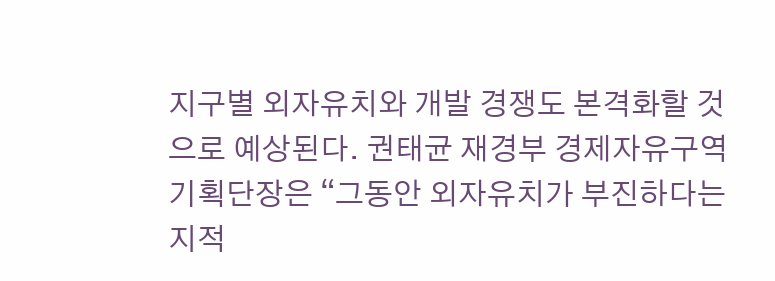지구별 외자유치와 개발 경쟁도 본격화할 것으로 예상된다. 권태균 재경부 경제자유구역기획단장은 “그동안 외자유치가 부진하다는 지적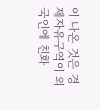이 나온 것은 경제자유구역이 외국인에 친화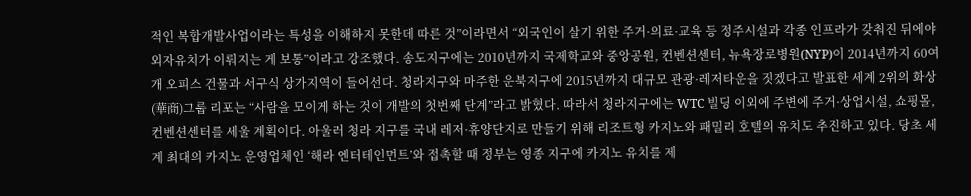적인 복합개발사업이라는 특성을 이해하지 못한데 따른 것”이라면서 “외국인이 살기 위한 주거·의료·교육 등 정주시설과 각종 인프라가 갖춰진 뒤에야 외자유치가 이뤄지는 게 보통”이라고 강조했다. 송도지구에는 2010년까지 국제학교와 중앙공원, 컨벤션센터, 뉴욕장로병원(NYP)이 2014년까지 60여개 오피스 건물과 서구식 상가지역이 들어선다. 청라지구와 마주한 운북지구에 2015년까지 대규모 관광·레저타운을 짓겠다고 발표한 세계 2위의 화상(華商)그룹 리포는 “사람을 모이게 하는 것이 개발의 첫번째 단계”라고 밝혔다. 따라서 청라지구에는 WTC 빌딩 이외에 주변에 주거·상업시설, 쇼핑몰, 컨벤션센터를 세울 계획이다. 아울러 청라 지구를 국내 레저·휴양단지로 만들기 위해 리조트형 카지노와 패밀리 호텔의 유치도 추진하고 있다. 당초 세계 최대의 카지노 운영업체인 ‘해라 엔터테인먼트’와 접촉할 때 정부는 영종 지구에 카지노 유치를 제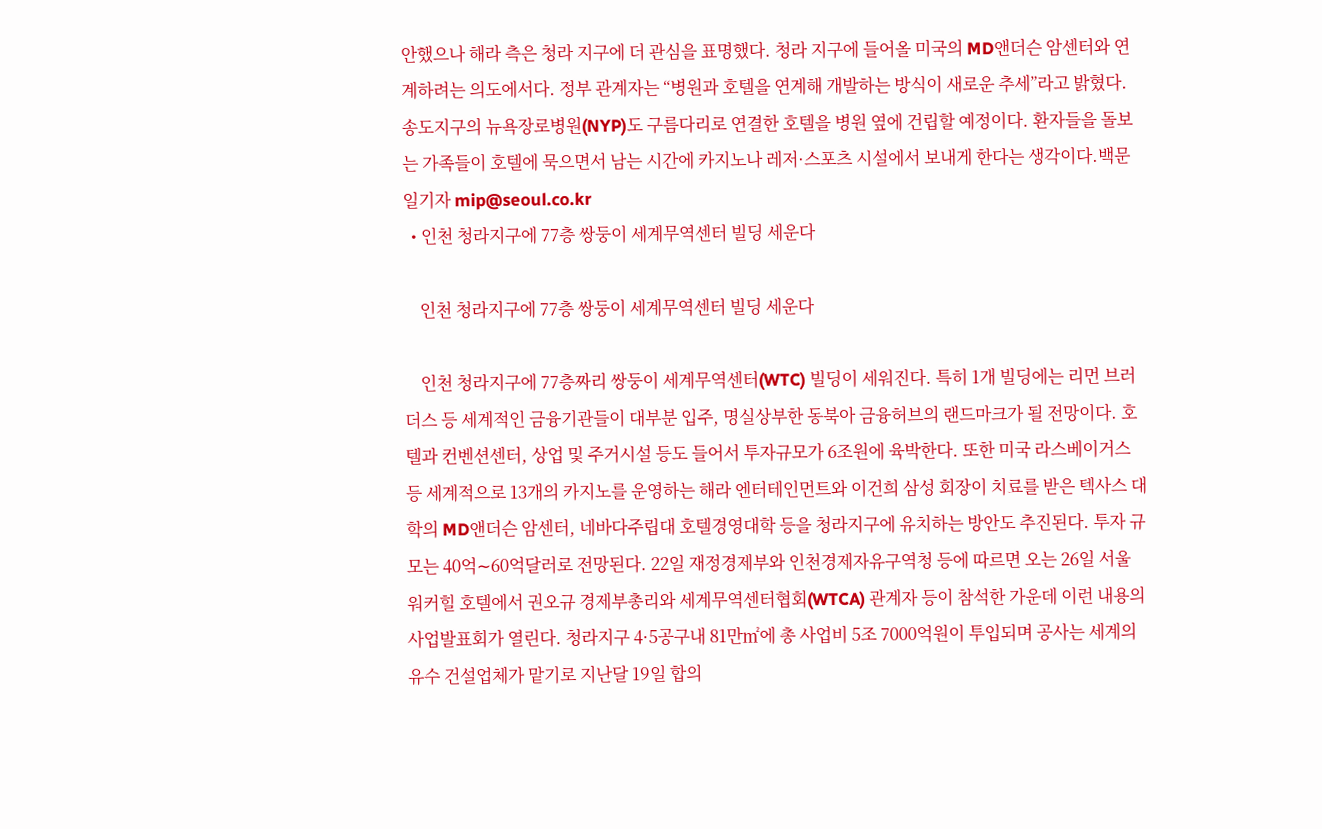안했으나 해라 측은 청라 지구에 더 관심을 표명했다. 청라 지구에 들어올 미국의 MD앤더슨 암센터와 연계하려는 의도에서다. 정부 관계자는 “병원과 호텔을 연계해 개발하는 방식이 새로운 추세”라고 밝혔다. 송도지구의 뉴욕장로병원(NYP)도 구름다리로 연결한 호텔을 병원 옆에 건립할 예정이다. 환자들을 돌보는 가족들이 호텔에 묵으면서 남는 시간에 카지노나 레저·스포츠 시설에서 보내게 한다는 생각이다.백문일기자 mip@seoul.co.kr
  • 인천 청라지구에 77층 쌍둥이 세계무역센터 빌딩 세운다

    인천 청라지구에 77층 쌍둥이 세계무역센터 빌딩 세운다

    인천 청라지구에 77층짜리 쌍둥이 세계무역센터(WTC) 빌딩이 세워진다. 특히 1개 빌딩에는 리먼 브러더스 등 세계적인 금융기관들이 대부분 입주, 명실상부한 동북아 금융허브의 랜드마크가 될 전망이다. 호텔과 컨벤션센터, 상업 및 주거시설 등도 들어서 투자규모가 6조원에 육박한다. 또한 미국 라스베이거스 등 세계적으로 13개의 카지노를 운영하는 해라 엔터테인먼트와 이건희 삼성 회장이 치료를 받은 텍사스 대학의 MD앤더슨 암센터, 네바다주립대 호텔경영대학 등을 청라지구에 유치하는 방안도 추진된다. 투자 규모는 40억∼60억달러로 전망된다. 22일 재정경제부와 인천경제자유구역청 등에 따르면 오는 26일 서울 워커힐 호텔에서 권오규 경제부총리와 세계무역센터협회(WTCA) 관계자 등이 참석한 가운데 이런 내용의 사업발표회가 열린다. 청라지구 4·5공구내 81만㎡에 총 사업비 5조 7000억원이 투입되며 공사는 세계의 유수 건설업체가 맡기로 지난달 19일 합의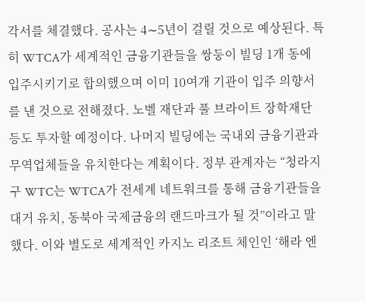각서를 체결했다. 공사는 4∼5년이 걸릴 것으로 예상된다. 특히 WTCA가 세계적인 금융기관들을 쌍둥이 빌딩 1개 동에 입주시키기로 합의했으며 이미 10여개 기관이 입주 의향서를 낸 것으로 전해졌다. 노벨 재단과 풀 브라이트 장학재단 등도 투자할 예정이다. 나머지 빌딩에는 국내외 금융기관과 무역업체들을 유치한다는 계획이다. 정부 관계자는 “청라지구 WTC는 WTCA가 전세계 네트워크를 통해 금융기관들을 대거 유치, 동북아 국제금융의 랜드마크가 될 것”이라고 말했다. 이와 별도로 세계적인 카지노 리조트 체인인 ‘해라 엔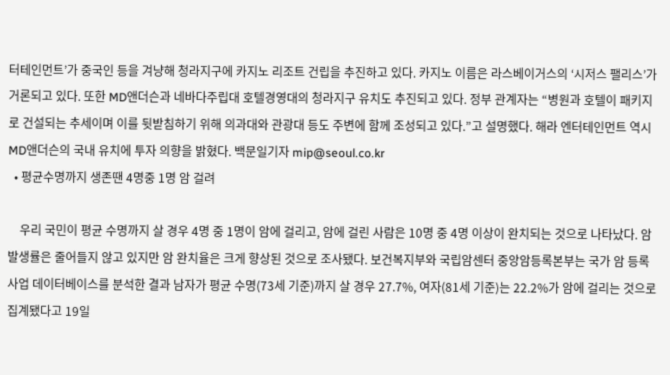터테인먼트’가 중국인 등을 겨냥해 청라지구에 카지노 리조트 건립을 추진하고 있다. 카지노 이름은 라스베이거스의 ‘시저스 팰리스’가 거론되고 있다. 또한 MD앤더슨과 네바다주립대 호텔경영대의 청라지구 유치도 추진되고 있다. 정부 관계자는 “병원과 호텔이 패키지로 건설되는 추세이며 이를 뒷받침하기 위해 의과대와 관광대 등도 주변에 함께 조성되고 있다.”고 설명했다. 해라 엔터테인먼트 역시 MD앤더슨의 국내 유치에 투자 의향을 밝혔다. 백문일기자 mip@seoul.co.kr
  • 평균수명까지 생존땐 4명중 1명 암 걸려

    우리 국민이 평균 수명까지 살 경우 4명 중 1명이 암에 걸리고, 암에 걸린 사람은 10명 중 4명 이상이 완치되는 것으로 나타났다. 암 발생률은 줄어들지 않고 있지만 암 완치율은 크게 향상된 것으로 조사됐다. 보건복지부와 국립암센터 중앙암등록본부는 국가 암 등록사업 데이터베이스를 분석한 결과 남자가 평균 수명(73세 기준)까지 살 경우 27.7%, 여자(81세 기준)는 22.2%가 암에 걸리는 것으로 집계됐다고 19일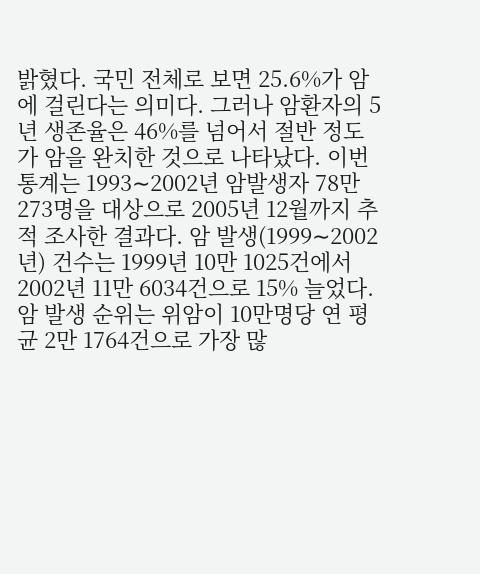밝혔다. 국민 전체로 보면 25.6%가 암에 걸린다는 의미다. 그러나 암환자의 5년 생존율은 46%를 넘어서 절반 정도가 암을 완치한 것으로 나타났다. 이번 통계는 1993∼2002년 암발생자 78만 273명을 대상으로 2005년 12월까지 추적 조사한 결과다. 암 발생(1999∼2002년) 건수는 1999년 10만 1025건에서 2002년 11만 6034건으로 15% 늘었다. 암 발생 순위는 위암이 10만명당 연 평균 2만 1764건으로 가장 많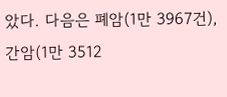았다. 다음은 폐암(1만 3967건), 간암(1만 3512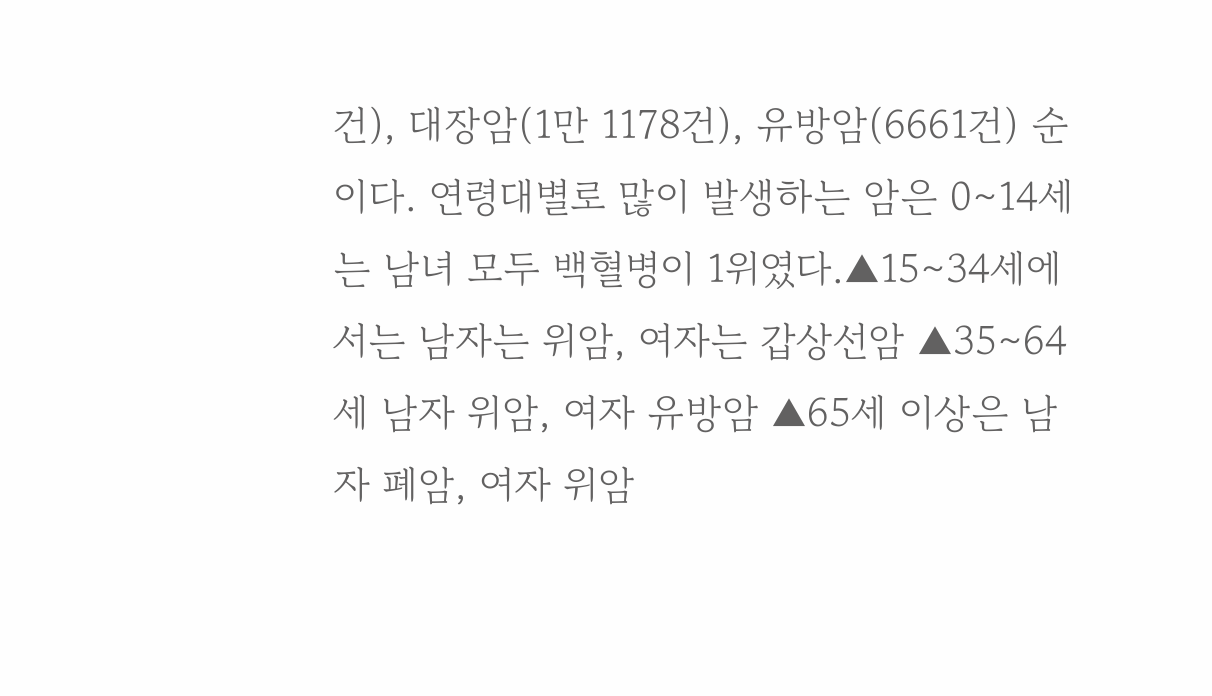건), 대장암(1만 1178건), 유방암(6661건) 순이다. 연령대별로 많이 발생하는 암은 0∼14세는 남녀 모두 백혈병이 1위였다.▲15∼34세에서는 남자는 위암, 여자는 갑상선암 ▲35∼64세 남자 위암, 여자 유방암 ▲65세 이상은 남자 폐암, 여자 위암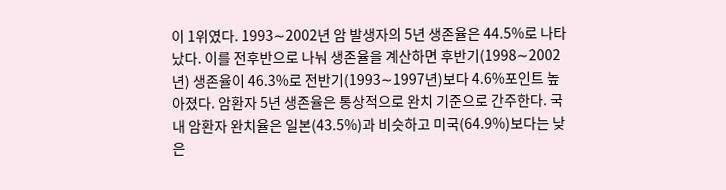이 1위였다. 1993∼2002년 암 발생자의 5년 생존율은 44.5%로 나타났다. 이를 전후반으로 나눠 생존율을 계산하면 후반기(1998∼2002년) 생존율이 46.3%로 전반기(1993∼1997년)보다 4.6%포인트 높아졌다. 암환자 5년 생존율은 통상적으로 완치 기준으로 간주한다. 국내 암환자 완치율은 일본(43.5%)과 비슷하고 미국(64.9%)보다는 낮은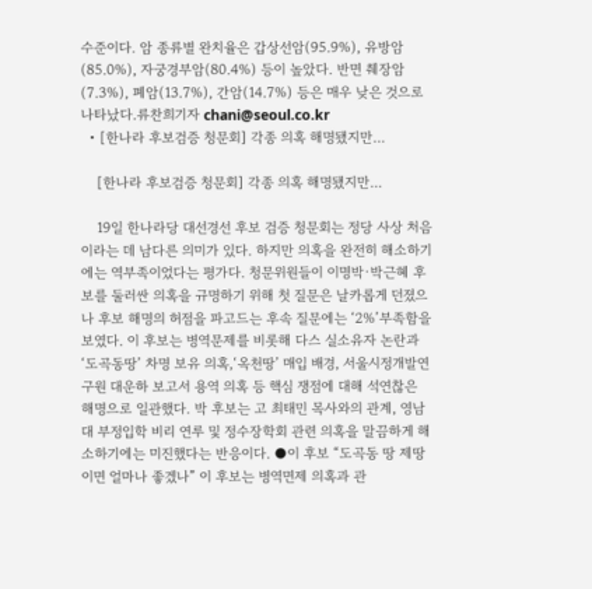수준이다. 암 종류별 완치율은 갑상선암(95.9%), 유방암(85.0%), 자궁경부암(80.4%) 등이 높았다. 반면 췌장암(7.3%), 폐암(13.7%), 간암(14.7%) 등은 매우 낮은 것으로 나타났다.류찬희기자 chani@seoul.co.kr
  • [한나라 후보검증 청문회] 각종 의혹 해명됐지만…

    [한나라 후보검증 청문회] 각종 의혹 해명됐지만…

    19일 한나라당 대선경선 후보 검증 청문회는 정당 사상 처음이라는 데 남다른 의미가 있다. 하지만 의혹을 완전히 해소하기에는 역부족이었다는 평가다. 청문위원들이 이명박·박근혜 후보를 둘러싼 의혹을 규명하기 위해 첫 질문은 날카롭게 던졌으나 후보 해명의 허점을 파고드는 후속 질문에는 ‘2%’부족함을 보였다. 이 후보는 병역문제를 비롯해 다스 실소유자 논란과 ‘도곡동땅’ 차명 보유 의혹,‘옥천땅’ 매입 배경, 서울시정개발연구원 대운하 보고서 용역 의혹 등 핵심 쟁점에 대해 석연찮은 해명으로 일관했다. 박 후보는 고 최태민 목사와의 관계, 영남대 부정입학 비리 연루 및 정수장학회 관련 의혹을 말끔하게 해소하기에는 미진했다는 반응이다. ●이 후보 “도곡동 땅 제땅이면 얼마나 좋겠나” 이 후보는 병역면제 의혹과 관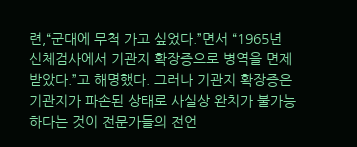련,“군대에 무척 가고 싶었다.”면서 “1965년 신체검사에서 기관지 확장증으로 병역을 면제받았다.”고 해명했다. 그러나 기관지 확장증은 기관지가 파손된 상태로 사실상 완치가 불가능하다는 것이 전문가들의 전언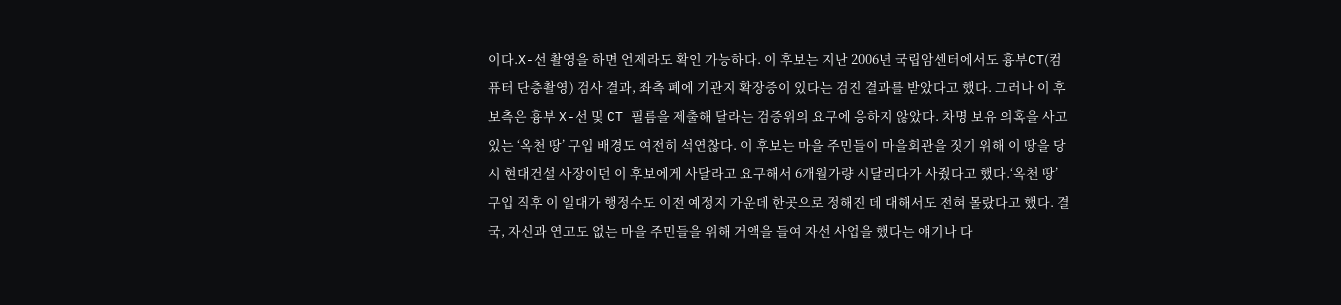이다.X-선 촬영을 하면 언제라도 확인 가능하다. 이 후보는 지난 2006년 국립암센터에서도 흉부CT(컴퓨터 단층촬영) 검사 결과, 좌측 폐에 기관지 확장증이 있다는 검진 결과를 받았다고 했다. 그러나 이 후보측은 흉부 X-선 및 CT 필름을 제출해 달라는 검증위의 요구에 응하지 않았다. 차명 보유 의혹을 사고 있는 ‘옥천 땅’ 구입 배경도 여전히 석연찮다. 이 후보는 마을 주민들이 마을회관을 짓기 위해 이 땅을 당시 현대건설 사장이던 이 후보에게 사달라고 요구해서 6개월가량 시달리다가 사줬다고 했다.‘옥천 땅’ 구입 직후 이 일대가 행정수도 이전 예정지 가운데 한곳으로 정해진 데 대해서도 전혀 몰랐다고 했다. 결국, 자신과 연고도 없는 마을 주민들을 위해 거액을 들여 자선 사업을 했다는 얘기나 다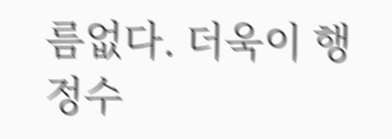름없다. 더욱이 행정수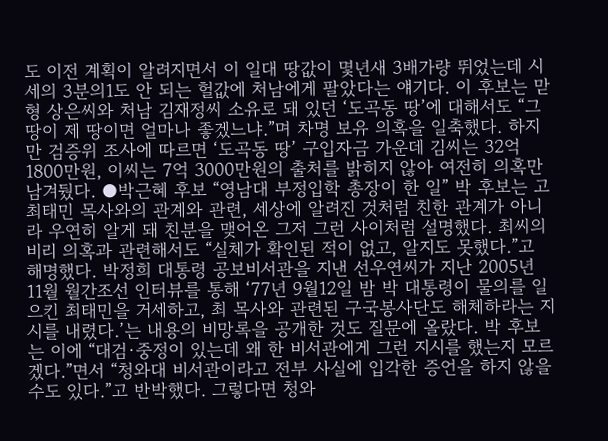도 이전 계획이 알려지면서 이 일대 땅값이 몇년새 3배가량 뛰었는데 시세의 3분의1도 안 되는 헐값에 처남에게 팔았다는 얘기다. 이 후보는 맏형 상은씨와 처남 김재정씨 소유로 돼 있던 ‘도곡동 땅’에 대해서도 “그 땅이 제 땅이면 얼마나 좋겠느냐.”며 차명 보유 의혹을 일축했다. 하지만 검증위 조사에 따르면 ‘도곡동 땅’ 구입자금 가운데 김씨는 32억 1800만원, 이씨는 7억 3000만원의 출처를 밝히지 않아 여전히 의혹만 남겨뒀다. ●박근혜 후보 “영남대 부정입학 총장이 한 일” 박 후보는 고 최태민 목사와의 관계와 관련, 세상에 알려진 것처럼 친한 관계가 아니라 우연히 알게 돼 친분을 맺어온 그저 그런 사이처럼 설명했다. 최씨의 비리 의혹과 관련해서도 “실체가 확인된 적이 없고, 알지도 못했다.”고 해명했다. 박정희 대통령 공보비서관을 지낸 선우연씨가 지난 2005년 11월 월간조선 인터뷰를 통해 ‘77년 9월12일 밤 박 대통령이 물의를 일으킨 최태민을 거세하고, 최 목사와 관련된 구국봉사단도 해체하라는 지시를 내렸다.’는 내용의 비망록을 공개한 것도 질문에 올랐다. 박 후보는 이에 “대검·중정이 있는데 왜 한 비서관에게 그런 지시를 했는지 모르겠다.”면서 “청와대 비서관이라고 전부 사실에 입각한 증언을 하지 않을 수도 있다.”고 반박했다. 그렇다면 청와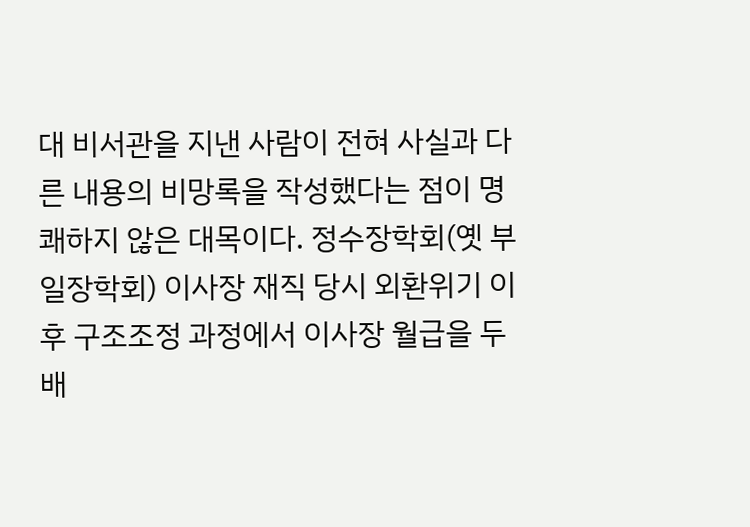대 비서관을 지낸 사람이 전혀 사실과 다른 내용의 비망록을 작성했다는 점이 명쾌하지 않은 대목이다. 정수장학회(옛 부일장학회) 이사장 재직 당시 외환위기 이후 구조조정 과정에서 이사장 월급을 두 배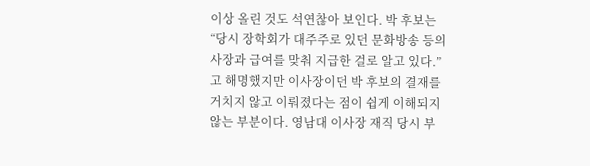이상 올린 것도 석연찮아 보인다. 박 후보는 “당시 장학회가 대주주로 있던 문화방송 등의 사장과 급여를 맞춰 지급한 걸로 알고 있다.”고 해명했지만 이사장이던 박 후보의 결재를 거치지 않고 이뤄졌다는 점이 쉽게 이해되지 않는 부분이다. 영남대 이사장 재직 당시 부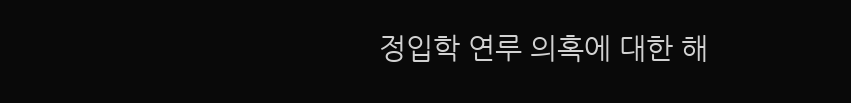정입학 연루 의혹에 대한 해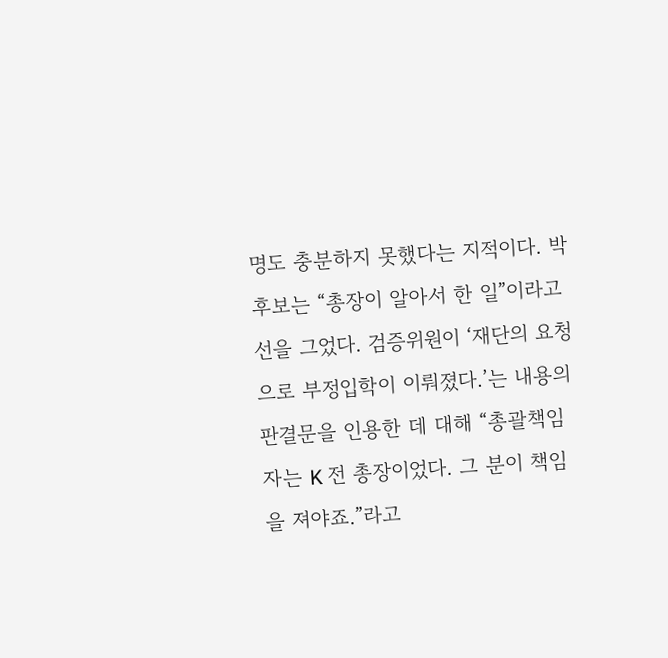명도 충분하지 못했다는 지적이다. 박 후보는 “총장이 알아서 한 일”이라고 선을 그었다. 검증위원이 ‘재단의 요청으로 부정입학이 이뤄졌다.’는 내용의 판결문을 인용한 데 대해 “총괄책임자는 K 전 총장이었다. 그 분이 책임을 져야죠.”라고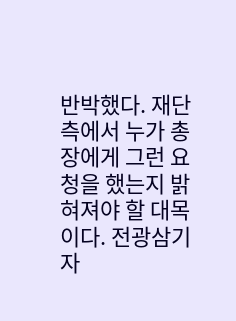반박했다. 재단측에서 누가 총장에게 그런 요청을 했는지 밝혀져야 할 대목이다. 전광삼기자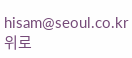hisam@seoul.co.kr
위로